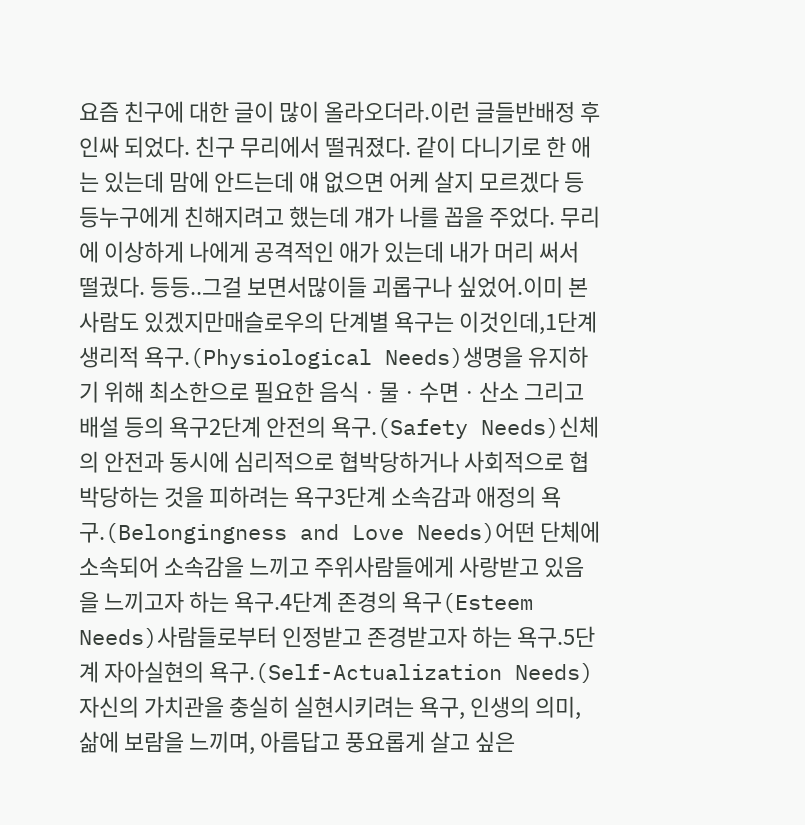요즘 친구에 대한 글이 많이 올라오더라.이런 글들반배정 후 인싸 되었다. 친구 무리에서 떨궈졌다. 같이 다니기로 한 애는 있는데 맘에 안드는데 얘 없으면 어케 살지 모르겠다 등등누구에게 친해지려고 했는데 걔가 나를 꼽을 주었다. 무리에 이상하게 나에게 공격적인 애가 있는데 내가 머리 써서 떨궜다. 등등..그걸 보면서많이들 괴롭구나 싶었어.이미 본 사람도 있겠지만매슬로우의 단계별 욕구는 이것인데,1단계 생리적 욕구.(Physiological Needs)생명을 유지하기 위해 최소한으로 필요한 음식ㆍ물ㆍ수면ㆍ산소 그리고 배설 등의 욕구2단계 안전의 욕구.(Safety Needs)신체의 안전과 동시에 심리적으로 협박당하거나 사회적으로 협박당하는 것을 피하려는 욕구3단계 소속감과 애정의 욕구.(Belongingness and Love Needs)어떤 단체에 소속되어 소속감을 느끼고 주위사람들에게 사랑받고 있음을 느끼고자 하는 욕구.4단계 존경의 욕구(Esteem Needs)사람들로부터 인정받고 존경받고자 하는 욕구.5단계 자아실현의 욕구.(Self-Actualization Needs)자신의 가치관을 충실히 실현시키려는 욕구, 인생의 의미, 삶에 보람을 느끼며, 아름답고 풍요롭게 살고 싶은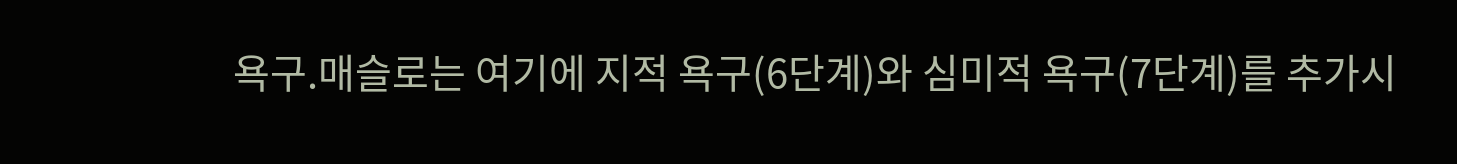욕구.매슬로는 여기에 지적 욕구(6단계)와 심미적 욕구(7단계)를 추가시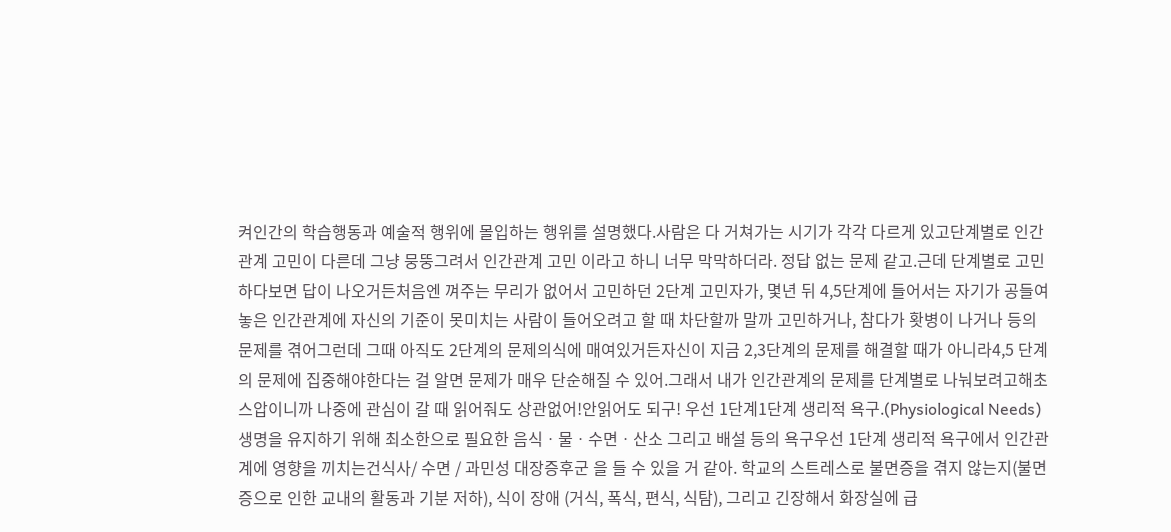켜인간의 학습행동과 예술적 행위에 몰입하는 행위를 설명했다.사람은 다 거쳐가는 시기가 각각 다르게 있고단계별로 인간 관계 고민이 다른데 그냥 뭉뚱그려서 인간관계 고민 이라고 하니 너무 막막하더라. 정답 없는 문제 같고.근데 단계별로 고민하다보면 답이 나오거든처음엔 껴주는 무리가 없어서 고민하던 2단계 고민자가, 몇년 뒤 4,5단계에 들어서는 자기가 공들여놓은 인간관계에 자신의 기준이 못미치는 사람이 들어오려고 할 때 차단할까 말까 고민하거나, 참다가 홧병이 나거나 등의 문제를 겪어그런데 그때 아직도 2단계의 문제의식에 매여있거든자신이 지금 2,3단계의 문제를 해결할 때가 아니라4,5 단계의 문제에 집중해야한다는 걸 알면 문제가 매우 단순해질 수 있어.그래서 내가 인간관계의 문제를 단계별로 나눠보려고해초스압이니까 나중에 관심이 갈 때 읽어줘도 상관없어!안읽어도 되구! 우선 1단계1단계 생리적 욕구.(Physiological Needs)생명을 유지하기 위해 최소한으로 필요한 음식ㆍ물ㆍ수면ㆍ산소 그리고 배설 등의 욕구우선 1단계 생리적 욕구에서 인간관계에 영향을 끼치는건식사/ 수면 / 과민성 대장증후군 을 들 수 있을 거 같아. 학교의 스트레스로 불면증을 겪지 않는지(불면증으로 인한 교내의 활동과 기분 저하), 식이 장애 (거식, 폭식, 편식, 식탐), 그리고 긴장해서 화장실에 급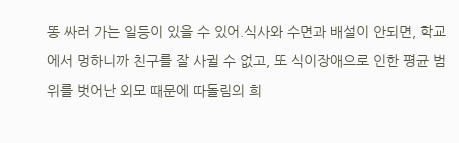똥 싸러 가는 일등이 있을 수 있어.식사와 수면과 배설이 안되면, 학교에서 멍하니까 친구를 잘 사귈 수 없고, 또 식이장애으로 인한 평균 범위를 벗어난 외모 때문에 따돌림의 희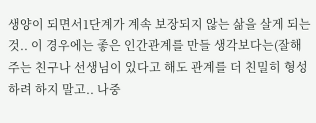생양이 되면서1단계가 계속 보장되지 않는 삶을 살게 되는 것.. 이 경우에는 좋은 인간관계를 만들 생각보다는(잘해주는 친구나 선생님이 있다고 해도 관계를 더 친밀히 형성하려 하지 말고.. 나중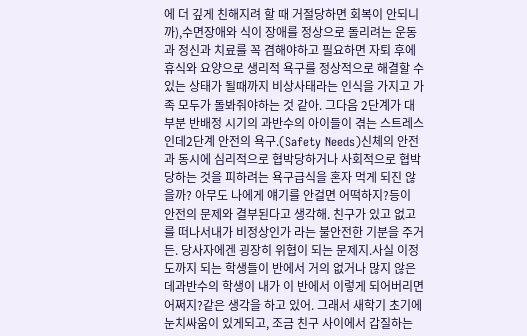에 더 깊게 친해지려 할 때 거절당하면 회복이 안되니까),수면장애와 식이 장애를 정상으로 돌리려는 운동과 정신과 치료를 꼭 겸해야하고 필요하면 자퇴 후에 휴식와 요양으로 생리적 욕구를 정상적으로 해결할 수 있는 상태가 될때까지 비상사태라는 인식을 가지고 가족 모두가 돌봐줘야하는 것 같아. 그다음 2단계가 대부분 반배정 시기의 과반수의 아이들이 겪는 스트레스인데2단계 안전의 욕구.(Safety Needs)신체의 안전과 동시에 심리적으로 협박당하거나 사회적으로 협박당하는 것을 피하려는 욕구급식을 혼자 먹게 되진 않을까? 아무도 나에게 얘기를 안걸면 어떡하지?등이 안전의 문제와 결부된다고 생각해. 친구가 있고 없고를 떠나서내가 비정상인가 라는 불안전한 기분을 주거든. 당사자에겐 굉장히 위협이 되는 문제지.사실 이정도까지 되는 학생들이 반에서 거의 없거나 많지 않은데과반수의 학생이 내가 이 반에서 이렇게 되어버리면 어쩌지?같은 생각을 하고 있어. 그래서 새학기 초기에 눈치싸움이 있게되고, 조금 친구 사이에서 갑질하는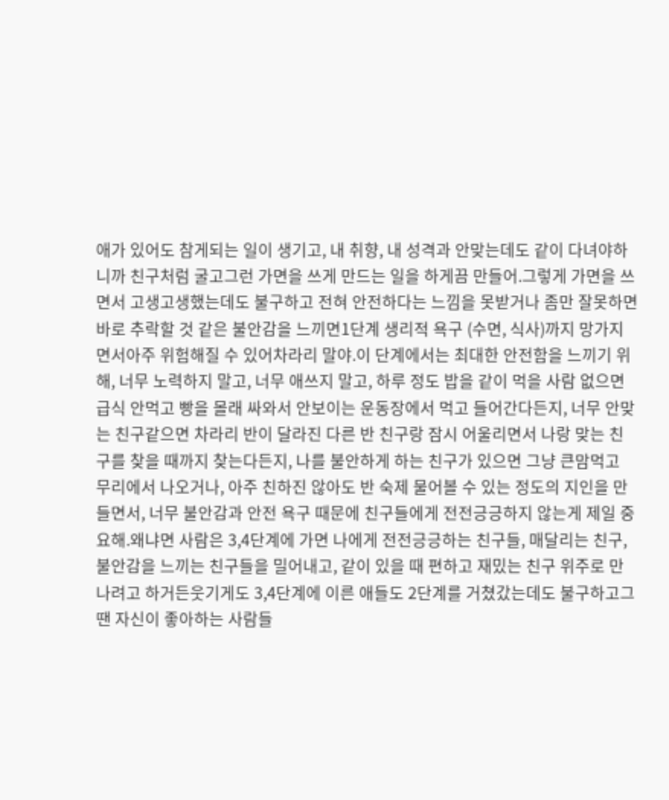애가 있어도 참게되는 일이 생기고, 내 취향, 내 성격과 안맞는데도 같이 다녀야하니까 친구처럼 굴고그런 가면을 쓰게 만드는 일을 하게끔 만들어.그렇게 가면을 쓰면서 고생고생했는데도 불구하고 전혀 안전하다는 느낌을 못받거나 좀만 잘못하면 바로 추락할 것 같은 불안감을 느끼면1단계 생리적 욕구 (수면, 식사)까지 망가지면서아주 위험해질 수 있어차라리 말야.이 단계에서는 최대한 안전함을 느끼기 위해, 너무 노력하지 말고, 너무 애쓰지 말고, 하루 정도 밥을 같이 먹을 사람 없으면 급식 안먹고 빵을 몰래 싸와서 안보이는 운동장에서 먹고 들어간다든지, 너무 안맞는 친구같으면 차라리 반이 달라진 다른 반 친구랑 잠시 어울리면서 나랑 맞는 친구를 찾을 때까지 찾는다든지, 나를 불안하게 하는 친구가 있으면 그냥 큰맘먹고 무리에서 나오거나, 아주 친하진 않아도 반 숙제 물어볼 수 있는 정도의 지인을 만들면서, 너무 불안감과 안전 욕구 때문에 친구들에게 전전긍긍하지 않는게 제일 중요해.왜냐면 사람은 3,4단계에 가면 나에게 전전긍긍하는 친구들, 매달리는 친구, 불안감을 느끼는 친구들을 밀어내고, 같이 있을 때 편하고 재밌는 친구 위주로 만나려고 하거든웃기게도 3,4단계에 이른 애들도 2단계를 거쳤갔는데도 불구하고그땐 자신이 좋아하는 사람들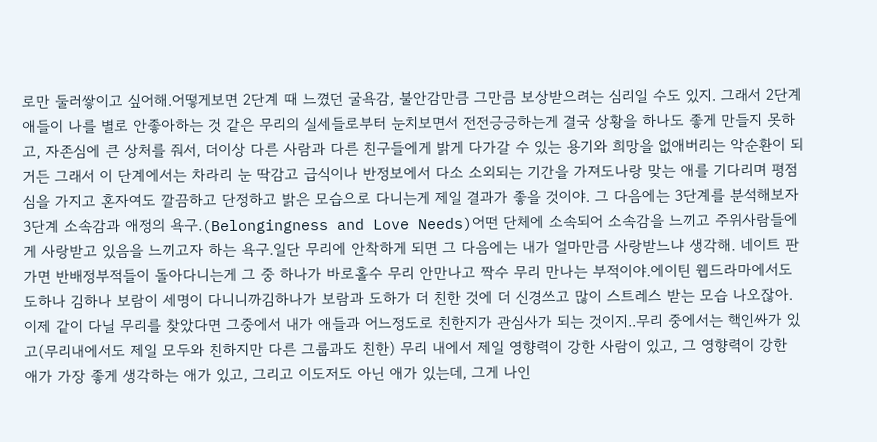로만 둘러쌓이고 싶어해.어떻게보면 2단계 때 느꼈던 굴욕감, 불안감만큼 그만큼 보상받으려는 심리일 수도 있지. 그래서 2단계 애들이 나를 별로 안좋아하는 것 같은 무리의 실세들로부터 눈치보면서 전전긍긍하는게 결국 상황을 하나도 좋게 만들지 못하고, 자존심에 큰 상처를 줘서, 더이상 다른 사람과 다른 친구들에게 밝게 다가갈 수 있는 용기와 희망을 없애버리는 악순환이 되거든 그래서 이 단계에서는 차라리 눈 딱감고 급식이나 반정보에서 다소 소외되는 기간을 가져도나랑 맞는 애를 기다리며 평점심을 가지고 혼자여도 깔끔하고 단정하고 밝은 모습으로 다니는게 제일 결과가 좋을 것이야. 그 다음에는 3단계를 분석해보자 3단계 소속감과 애정의 욕구.(Belongingness and Love Needs)어떤 단체에 소속되어 소속감을 느끼고 주위사람들에게 사랑받고 있음을 느끼고자 하는 욕구.일단 무리에 안착하게 되면 그 다음에는 내가 얼마만큼 사랑받느냐 생각해. 네이트 판 가면 반배정부적들이 돌아다니는게 그 중 하나가 바로홀수 무리 안만나고 짝수 무리 만나는 부적이야.에이틴 웹드라마에서도 도하나 김하나 보람이 세명이 다니니까김하나가 보람과 도하가 더 친한 것에 더 신경쓰고 많이 스트레스 받는 모습 나오잖아. 이제 같이 다닐 무리를 찾았다면 그중에서 내가 애들과 어느정도로 친한지가 관심사가 되는 것이지..무리 중에서는 핵인싸가 있고(무리내에서도 제일 모두와 친하지만 다른 그룹과도 친한) 무리 내에서 제일 영향력이 강한 사람이 있고, 그 영향력이 강한 애가 가장 좋게 생각하는 애가 있고, 그리고 이도저도 아닌 애가 있는데, 그게 나인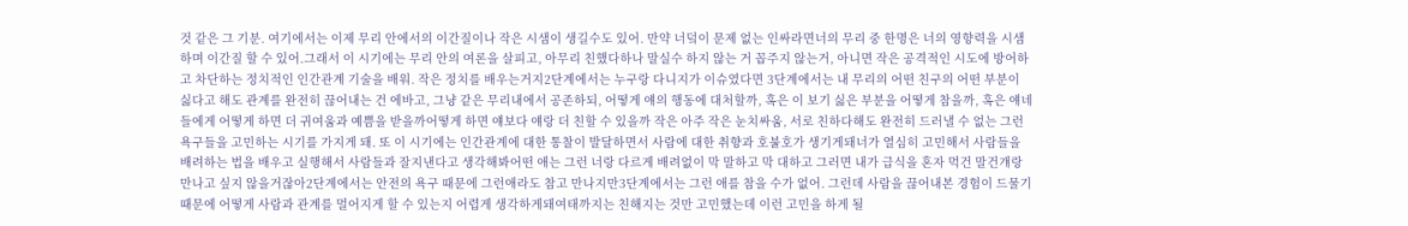것 같은 그 기분. 여기에서는 이제 무리 안에서의 이간질이나 작은 시샘이 생길수도 있어. 만약 너덬이 문제 없는 인싸라면너의 무리 중 한명은 너의 영향력을 시샘하며 이간질 할 수 있어.그래서 이 시기에는 무리 안의 여론을 살피고, 아무리 친했다하나 말실수 하지 않는 거 꼽주지 않는거, 아니면 작은 공격적인 시도에 방어하고 차단하는 정치적인 인간관계 기술을 배워. 작은 정치를 배우는거지2단계에서는 누구랑 다니지가 이슈였다면 3단계에서는 내 무리의 어떤 친구의 어떤 부분이 싫다고 해도 관계를 완전히 끊어내는 건 에바고, 그냥 같은 무리내에서 공존하되, 어떻게 얘의 행동에 대처할까, 혹은 이 보기 싫은 부분을 어떻게 참을까, 혹은 얘네들에게 어떻게 하면 더 귀여움과 예쁨을 받을까어떻게 하면 얘보다 얘랑 더 친할 수 있을까 작은 아주 작은 눈치싸움, 서로 친하다해도 완전히 드러낼 수 없는 그런 욕구들을 고민하는 시기를 가지게 돼. 또 이 시기에는 인간관계에 대한 통찰이 발달하면서 사람에 대한 취향과 호불호가 생기게돼너가 열심히 고민해서 사람들을 배려하는 법을 배우고 실행해서 사람들과 잘지낸다고 생각해봐어떤 애는 그런 너랑 다르게 배려없이 막 말하고 막 대하고 그러면 내가 급식을 혼자 먹건 말건걔랑 만나고 싶지 않을거잖아2단계에서는 안전의 욕구 때문에 그런애라도 참고 만나지만3단계에서는 그런 애를 참을 수가 없어. 그런데 사람을 끊어내본 경험이 드물기 때문에 어떻게 사람과 관계를 멀어지게 할 수 있는지 어렵게 생각하게돼여태까지는 친해지는 것만 고민했는데 이런 고민을 하게 될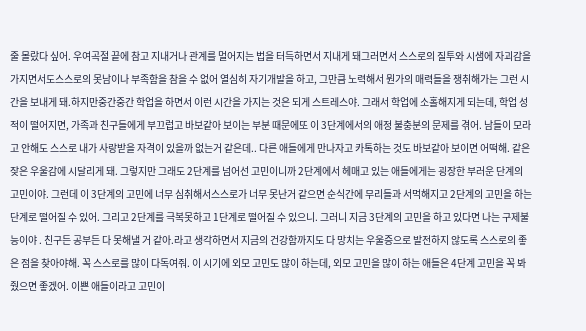줄 몰랐다 싶어. 우여곡절 끝에 참고 지내거나 관계를 멀어지는 법을 터득하면서 지내게 돼그러면서 스스로의 질투와 시샘에 자괴감을 가지면서도스스로의 못남이나 부족함을 참을 수 없어 열심히 자기개발을 하고, 그만큼 노력해서 뭔가의 매력들을 쟁취해가는 그런 시간을 보내게 돼.하지만중간중간 학업을 하면서 이런 시간을 가지는 것은 되게 스트레스야. 그래서 학업에 소홀해지게 되는데, 학업 성적이 떨어지면, 가족과 친구들에게 부끄럽고 바보같아 보이는 부분 때문에또 이 3단계에서의 애정 불충분의 문제를 겪어. 남들이 모라고 안해도 스스로 내가 사랑받을 자격이 있을까 없는거 같은데.. 다른 애들에게 만나자고 카톡하는 것도 바보같아 보이면 어떡해. 같은잦은 우울감에 시달리게 돼. 그렇지만 그래도 2단계를 넘어선 고민이니까 2단계에서 헤매고 있는 애들에게는 굉장한 부러운 단계의 고민이야. 그런데 이 3단계의 고민에 너무 심취해서스스로가 너무 못난거 같으면 순식간에 무리들과 서먹해지고 2단계의 고민을 하는 단계로 떨어질 수 있어. 그리고 2단계를 극복못하고 1단계로 떨어질 수 있으니. 그러니 지금 3단계의 고민을 하고 있다면 나는 구제불능이야 . 친구든 공부든 다 못해낼 거 같아.라고 생각하면서 지금의 건강함까지도 다 망치는 우울증으로 발전하지 않도록 스스로의 좋은 점을 찾아야해. 꼭 스스로를 많이 다독여줘. 이 시기에 외모 고민도 많이 하는데, 외모 고민을 많이 하는 애들은 4단계 고민을 꼭 봐줬으면 좋겠어. 이쁜 애들이라고 고민이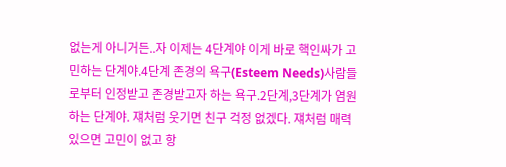없는게 아니거든..자 이제는 4단계야 이게 바로 핵인싸가 고민하는 단계야.4단계 존경의 욕구(Esteem Needs)사람들로부터 인정받고 존경받고자 하는 욕구.2단계,3단계가 염원하는 단계야. 쟤처럼 웃기면 친구 걱정 없겠다. 쟤처럼 매력있으면 고민이 없고 항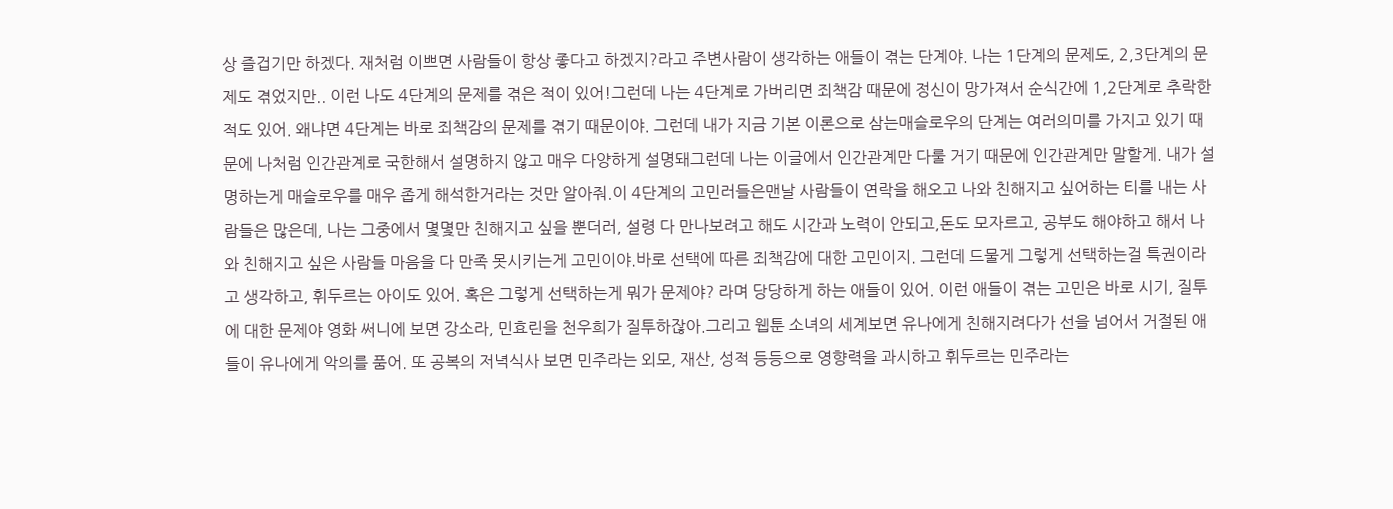상 즐겁기만 하겠다. 재처럼 이쁘면 사람들이 항상 좋다고 하겠지?라고 주변사람이 생각하는 애들이 겪는 단계야. 나는 1단계의 문제도, 2,3단계의 문제도 겪었지만.. 이런 나도 4단계의 문제를 겪은 적이 있어!그런데 나는 4단계로 가버리면 죄책감 때문에 정신이 망가져서 순식간에 1,2단계로 추락한적도 있어. 왜냐면 4단계는 바로 죄책감의 문제를 겪기 때문이야. 그런데 내가 지금 기본 이론으로 삼는매슬로우의 단계는 여러의미를 가지고 있기 때문에 나처럼 인간관계로 국한해서 설명하지 않고 매우 다양하게 설명돼그런데 나는 이글에서 인간관계만 다룰 거기 때문에 인간관계만 말할게. 내가 설명하는게 매슬로우를 매우 좁게 해석한거라는 것만 알아줘.이 4단계의 고민러들은맨날 사람들이 연락을 해오고 나와 친해지고 싶어하는 티를 내는 사람들은 많은데, 나는 그중에서 몇몇만 친해지고 싶을 뿐더러, 설령 다 만나보려고 해도 시간과 노력이 안되고,돈도 모자르고, 공부도 해야하고 해서 나와 친해지고 싶은 사람들 마음을 다 만족 못시키는게 고민이야.바로 선택에 따른 죄책감에 대한 고민이지. 그런데 드물게 그렇게 선택하는걸 특권이라고 생각하고, 휘두르는 아이도 있어. 혹은 그렇게 선택하는게 뭐가 문제야? 라며 당당하게 하는 애들이 있어. 이런 애들이 겪는 고민은 바로 시기, 질투에 대한 문제야 영화 써니에 보면 강소라, 민효린을 천우희가 질투하잖아.그리고 웹툰 소녀의 세계보면 유나에게 친해지려다가 선을 넘어서 거절된 애들이 유나에게 악의를 품어. 또 공복의 저녁식사 보면 민주라는 외모, 재산, 성적 등등으로 영향력을 과시하고 휘두르는 민주라는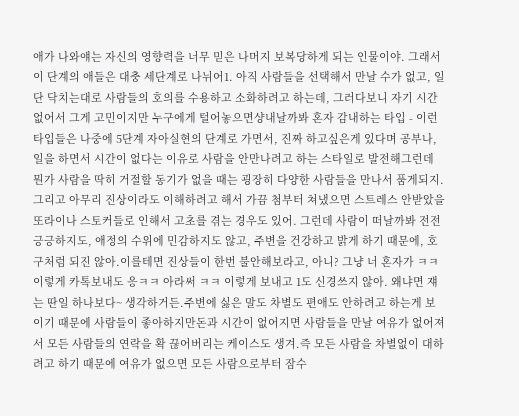애가 나와얘는 자신의 영향력을 너무 믿은 나머지 보복당하게 되는 인물이야. 그래서 이 단계의 애들은 대충 세단계로 나뉘어1. 아직 사람들을 선택해서 만날 수가 없고, 일단 닥치는대로 사람들의 호의를 수용하고 소화하려고 하는데, 그러다보니 자기 시간 없어서 그게 고민이지만 누구에게 털어놓으면샹내날까봐 혼자 감내하는 타입 - 이런 타입들은 나중에 5단계 자아실현의 단계로 가면서, 진짜 하고싶은게 있다며 공부나, 일을 하면서 시간이 없다는 이유로 사람을 안만나려고 하는 스타일로 발전해그런데 뭔가 사람을 딱히 거절할 동기가 없을 때는 굉장히 다양한 사람들을 만나서 품게되지. 그리고 아무리 진상이라도 이해하려고 해서 가끔 첨부터 쳐냈으면 스트레스 안받았을 또라이나 스토커들로 인해서 고초를 겪는 경우도 있어. 그런데 사람이 떠날까봐 전전긍긍하지도, 애정의 수위에 민감하지도 않고, 주변을 건강하고 밝게 하기 때문에, 호구처럼 되진 않아.이를테면 진상들이 한번 불안해보라고, 아니? 그냥 너 혼자가 ㅋㅋ 이렇게 카톡보내도 응ㅋㅋ 아라써 ㅋㅋ 이렇게 보내고 1도 신경쓰지 않아. 왜냐면 쟤는 딴일 하나보다~ 생각하거든.주변에 싫은 말도 차별도 편애도 안하려고 하는게 보이기 때문에 사람들이 좋아하지만돈과 시간이 없어지면 사람들을 만날 여유가 없어져서 모든 사람들의 연락을 확 끊어버리는 케이스도 생겨.즉 모든 사람을 차별없이 대하려고 하기 때문에 여유가 없으면 모든 사람으로부터 잠수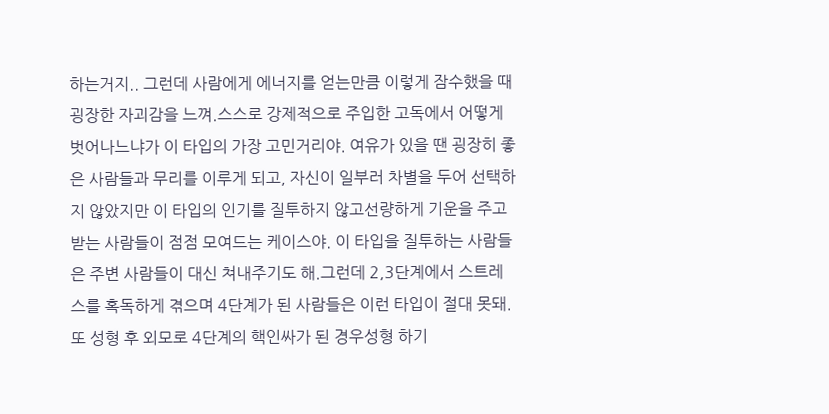하는거지.. 그런데 사람에게 에너지를 얻는만큼 이렇게 잠수했을 때 굉장한 자괴감을 느껴.스스로 강제적으로 주입한 고독에서 어떻게 벗어나느냐가 이 타입의 가장 고민거리야. 여유가 있을 땐 굉장히 좋은 사람들과 무리를 이루게 되고, 자신이 일부러 차별을 두어 선택하지 않았지만 이 타입의 인기를 질투하지 않고선량하게 기운을 주고받는 사람들이 점점 모여드는 케이스야. 이 타입을 질투하는 사람들은 주변 사람들이 대신 쳐내주기도 해.그런데 2,3단계에서 스트레스를 혹독하게 겪으며 4단계가 된 사람들은 이런 타입이 절대 못돼. 또 성형 후 외모로 4단계의 핵인싸가 된 경우성형 하기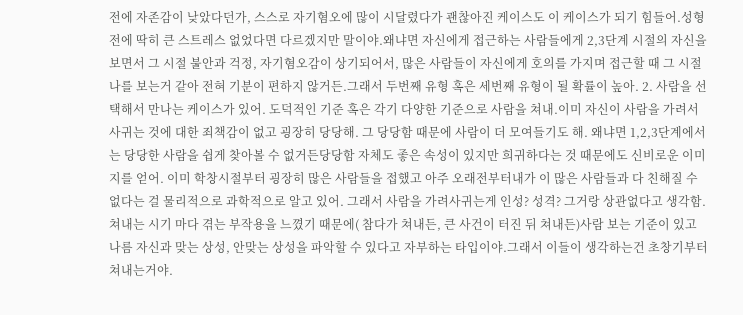전에 자존감이 낮았다던가, 스스로 자기혐오에 많이 시달렸다가 괜찮아진 케이스도 이 케이스가 되기 힘들어.성형 전에 딱히 큰 스트레스 없었다면 다르겠지만 말이야.왜냐면 자신에게 접근하는 사람들에게 2,3단계 시절의 자신을 보면서 그 시절 불안과 걱정, 자기혐오감이 상기되어서, 많은 사람들이 자신에게 호의를 가지며 접근할 때 그 시절 나를 보는거 같아 전혀 기분이 편하지 않거든.그래서 두번째 유형 혹은 세번째 유형이 될 확률이 높아. 2. 사람을 선택해서 만나는 케이스가 있어. 도덕적인 기준 혹은 각기 다양한 기준으로 사람을 쳐내.이미 자신이 사람을 가려서 사귀는 것에 대한 죄책감이 없고 굉장히 당당해. 그 당당함 때문에 사람이 더 모여들기도 해. 왜냐면 1,2,3단계에서는 당당한 사람을 쉽게 찾아볼 수 없거든당당함 자체도 좋은 속성이 있지만 희귀하다는 것 때문에도 신비로운 이미지를 얻어. 이미 학창시절부터 굉장히 많은 사람들을 접했고 아주 오래전부터내가 이 많은 사람들과 다 친해질 수 없다는 걸 물리적으로 과학적으로 알고 있어. 그래서 사람을 가려사귀는게 인성? 성격? 그거랑 상관없다고 생각함. 쳐내는 시기 마다 겪는 부작용을 느꼈기 때문에( 참다가 쳐내든, 큰 사건이 터진 뒤 쳐내든)사람 보는 기준이 있고 나름 자신과 맞는 상성, 안맞는 상성을 파악할 수 있다고 자부하는 타입이야.그래서 이들이 생각하는건 초창기부터 쳐내는거야.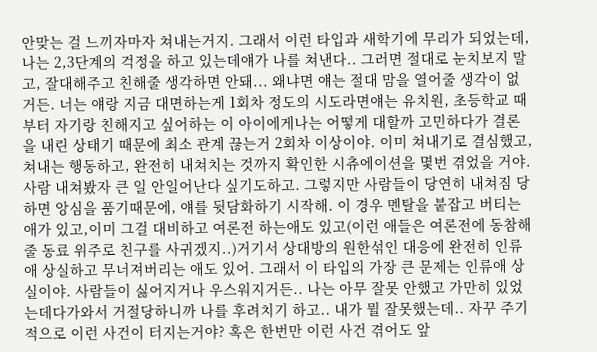안맞는 걸 느끼자마자 쳐내는거지. 그래서 이런 타입과 새학기에 무리가 되었는데, 나는 2,3단계의 걱정을 하고 있는데얘가 나를 쳐낸다.. 그러면 절대로 눈치보지 말고, 잘대해주고 친해줄 생각하면 안돼... 왜냐면 얘는 절대 맘을 열어줄 생각이 없거든. 너는 얘랑 지금 대면하는게 1회차 정도의 시도라면얘는 유치원, 초등학교 때부터 자기랑 친해지고 싶어하는 이 아이에게나는 어떻게 대할까 고민하다가 결론을 내린 상태기 때문에 최소 관계 끊는거 2회차 이상이야. 이미 쳐내기로 결심했고,쳐내는 행동하고, 완전히 내쳐치는 것까지 확인한 시츄에이션을 몇번 겪었을 거야. 사람 내쳐봤자 큰 일 안일어난다 싶기도하고. 그렇지만 사람들이 당연히 내쳐짐 당하면 앙심을 품기때문에, 얘를 뒷담화하기 시작해. 이 경우 멘탈을 붙잡고 버티는 애가 있고,이미 그걸 대비하고 여론전 하는애도 있고(이런 애들은 여론전에 동참해줄 동료 위주로 친구를 사귀겠지..)거기서 상대방의 원한섞인 대응에 완전히 인류애 상실하고 무너져버리는 애도 있어. 그래서 이 타입의 가장 큰 문제는 인류애 상실이야. 사람들이 싫어지거나 우스워지거든.. 나는 아무 잘못 안했고 가만히 있었는데다가와서 거절당하니까 나를 후려치기 하고.. 내가 뭘 잘못했는데.. 자꾸 주기적으로 이런 사건이 터지는거야? 혹은 한번만 이런 사건 겪어도 앞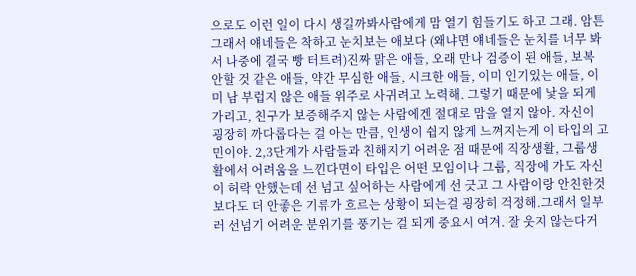으로도 이런 일이 다시 생길까봐사람에게 맘 열기 힘들기도 하고 그래. 암튼 그래서 얘네들은 착하고 눈치보는 애보다 (왜냐면 얘네들은 눈치를 너무 봐서 나중에 결국 빵 터트려)진짜 맑은 애들, 오래 만나 검증이 된 애들, 보복 안할 것 같은 애들, 약간 무심한 애들, 시크한 애들, 이미 인기있는 애들, 이미 남 부럽지 않은 애들 위주로 사귀려고 노력해. 그렇기 때문에 낯을 되게 가리고, 친구가 보증해주지 않는 사람에겐 절대로 맘을 열지 않아. 자신이 굉장히 까다롭다는 걸 아는 만큼, 인생이 쉽지 않게 느껴지는게 이 타입의 고민이야. 2,3단계가 사람들과 친해지기 어려운 점 때문에 직장생활, 그룹생활에서 어려움을 느낀다면이 타입은 어떤 모임이나 그룹, 직장에 가도 자신이 허락 안했는데 선 넘고 싶어하는 사람에게 선 긋고 그 사람이랑 안친한것보다도 더 안좋은 기류가 흐르는 상황이 되는걸 굉장히 걱정해.그래서 일부러 선넘기 어려운 분위기를 풍기는 걸 되게 중요시 여겨. 잘 웃지 않는다거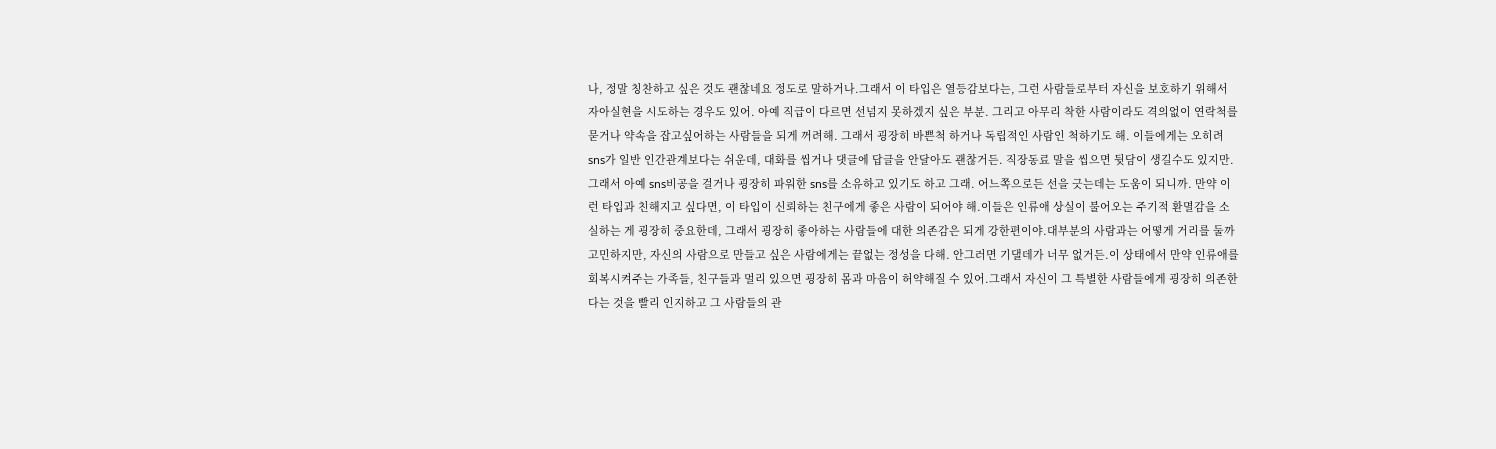나, 정말 칭찬하고 싶은 것도 괜찮네요 정도로 말하거나.그래서 이 타입은 열등감보다는, 그런 사람들로부터 자신을 보호하기 위해서 자아실현을 시도하는 경우도 있어. 아예 직급이 다르면 선넘지 못하겠지 싶은 부분. 그리고 아무리 착한 사람이라도 격의없이 연락척를 묻거나 약속을 잡고싶어하는 사람들을 되게 꺼려해. 그래서 굉장히 바쁜척 하거나 독립적인 사람인 척하기도 해. 이들에게는 오히려 sns가 일반 인간관계보다는 쉬운데, 대화를 씹거나 댓글에 답글을 안달아도 괜찮거든. 직장동료 말을 씹으면 뒷담이 생길수도 있지만. 그래서 아예 sns비공을 걸거나 굉장히 파워한 sns를 소유하고 있기도 하고 그래. 어느쪽으로든 선을 긋는데는 도움이 되니까. 만약 이런 타입과 친해지고 싶다면, 이 타입이 신뢰하는 친구에게 좋은 사람이 되어야 해.이들은 인류애 상실이 불어오는 주기적 환멸감을 소실하는 게 굉장히 중요한데, 그래서 굉장히 좋아하는 사람들에 대한 의존감은 되게 강한편이야.대부분의 사람과는 어떻게 거리를 둘까 고민하지만, 자신의 사람으로 만들고 싶은 사람에게는 끝없는 정성을 다해. 안그러면 기댈데가 너무 없거든.이 상태에서 만약 인류애를 회복시켜주는 가족들, 친구들과 멀리 있으면 굉장히 몸과 마음이 허약해질 수 있어.그래서 자신이 그 특별한 사람들에게 굉장히 의존한다는 것을 빨리 인지하고 그 사람들의 관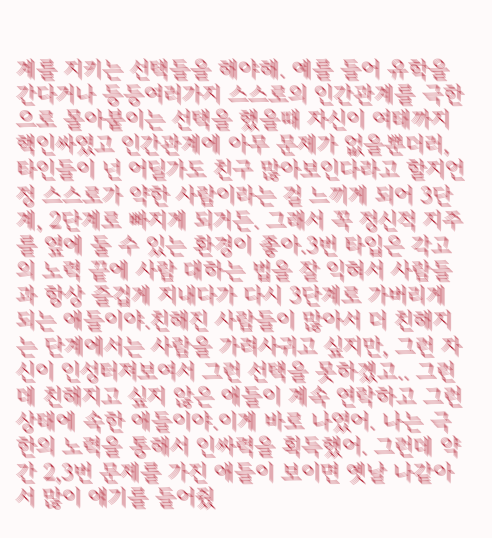계를 지키는 선택들을 해야해. 예를 들어 유학을 간다거나 등등여러가지 스스로의 인간관계를 극한으로 몰아붙이는 선택을 했을때 자신이 여태까지 핵인싸였고 인간관계에 아무 문제가 없을뿐더러, 타인들이 넌 어딜가도 친구 많아보인다라고 할지언정 스스로가 약한 사람이라는 걸 느끼게 되어 3단계, 2단계로 빠지게 되거든. 그래서 꼭 정신적 지주를 옆에 둘 수 있는 환경이 좋아.3번 타입은 각고의 노력 끝에 사람 대하는 법을 잘 익혀서 사람들과 항상 즐겁게 지내다가 다시 3단계로 가버리게 되는 애들이야.친해진 사람들이 많아서 더 친해지는 단계에서는 사람을 가려사귀고 싶지만, 그런 자신이 인성터져보여서 그런 선택을 못하겠고.. 그런데 친해지고 싶지 않은 애들이 계속 연락하고 그런 상태에 속한 애들이야.이게 바로 나였어. 나는 극한의 노력을 통해서 인싸력을 획득했어. 그런데 약간 2,3번 문제를 가진 애들이 보이면 옛날 나같아서 많이 얘기를 들어줬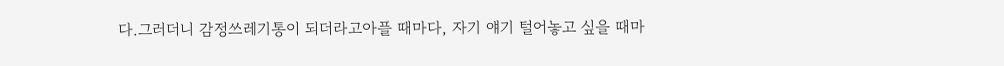다.그러더니 감정쓰레기통이 되더라고아플 때마다, 자기 얘기 털어놓고 싶을 때마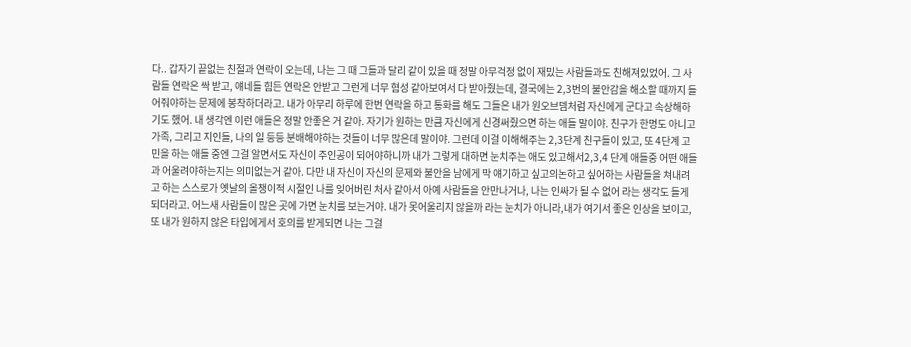다.. 갑자기 끝없는 친절과 연락이 오는데, 나는 그 때 그들과 달리 같이 있을 때 정말 아무걱정 없이 재밌는 사람들과도 친해져있었어. 그 사람들 연락은 싹 받고, 얘네들 힘든 연락은 안받고 그런게 너무 혐성 같아보여서 다 받아줬는데, 결국에는 2,3번의 불안감을 해소할 때까지 들어줘야하는 문제에 봉착하더라고. 내가 아무리 하루에 한번 연락을 하고 통화를 해도 그들은 내가 원오브뎀처럼 자신에게 군다고 속상해하기도 했어. 내 생각엔 이런 애들은 정말 안좋은 거 같아. 자기가 원하는 만큼 자신에게 신경써줬으면 하는 애들 말이야. 친구가 한명도 아니고 가족, 그리고 지인들, 나의 일 등등 분배해야하는 것들이 너무 많은데 말이야. 그런데 이걸 이해해주는 2,3단계 친구들이 있고, 또 4단계 고민을 하는 애들 중엔 그걸 알면서도 자신이 주인공이 되어야하니까 내가 그렇게 대하면 눈치주는 애도 있고해서2,3,4 단계 애들중 어떤 애들과 어울려야하는지는 의미없는거 같아. 다만 내 자신이 자신의 문제와 불안을 남에게 막 얘기하고 싶고의논하고 싶어하는 사람들을 쳐내려고 하는 스스로가 옛날의 올챙이적 시절인 나를 잊어버린 처사 같아서 아예 사람들을 안만나거나, 나는 인싸가 될 수 없어 라는 생각도 들게 되더라고. 어느새 사람들이 많은 곳에 가면 눈치를 보는거야. 내가 못어울리지 않을까 라는 눈치가 아니라,내가 여기서 좋은 인상을 보이고, 또 내가 원하지 않은 타입에게서 호의를 받게되면 나는 그걸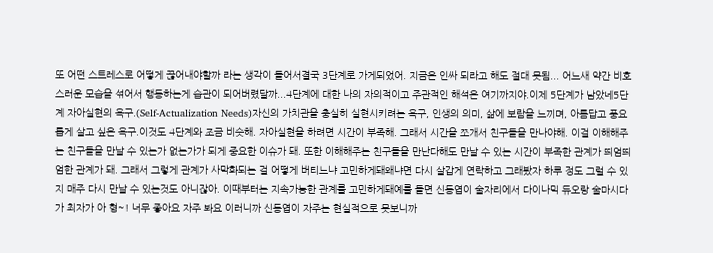또 어떤 스트레스로 어떻게 끊어내야할까 라는 생각이 들어서결국 3단계로 가게되었어. 지금은 인싸 되라고 해도 절대 못됨... 어느새 약간 비호스러운 모습을 섞어서 행동하는게 습관이 되어버렸달까...4단계에 대한 나의 자의적이고 주관적인 해석은 여기까지야.이제 5단계가 남았네5단계 자아실현의 욕구.(Self-Actualization Needs)자신의 가치관을 충실히 실현시키려는 욕구, 인생의 의미, 삶에 보람을 느끼며, 아름답고 풍요롭게 살고 싶은 욕구.이것도 4단계와 조금 비슷해. 자아실현을 하려면 시간이 부족해. 그래서 시간을 쪼개서 친구들을 만나야해. 이걸 이해해주는 친구들을 만날 수 있는가 없는가가 되게 중요한 이슈가 돼. 또한 이해해주는 친구들을 만난다해도 만날 수 있는 시간이 부족한 관계가 띄엄띄엄한 관계가 돼. 그래서 그렇게 관계가 사막화되는 걸 어떻게 버티느냐 고민하게돼왜냐면 다시 살갑게 연락하고 그래봤자 하루 정도 그럴 수 있지 매주 다시 만날 수 있는것도 아니잖아. 이때부터는 지속가능한 관계를 고민하게돼예를 들면 신동엽이 술자리에서 다이나믹 듀오랑 술마시다가 최자가 아 형~! 너무 좋아요 자주 봐요 이러니까 신동엽이 자주는 현실적으로 못보니까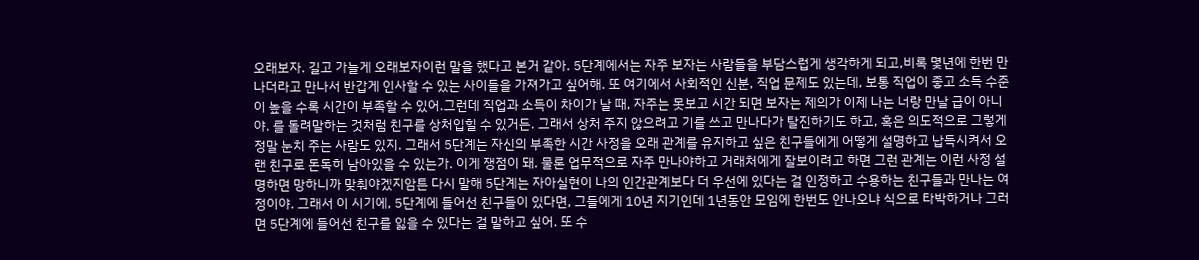오래보자. 길고 가늘게 오래보자이런 말을 했다고 본거 같아. 5단계에서는 자주 보자는 사람들을 부담스럽게 생각하게 되고,비록 몇년에 한번 만나더라고 만나서 반갑게 인사할 수 있는 사이들을 가져가고 싶어해. 또 여기에서 사회적인 신분, 직업 문제도 있는데, 보통 직업이 좋고 소득 수준이 높을 수록 시간이 부족할 수 있어.그런데 직업과 소득이 차이가 날 때, 자주는 못보고 시간 되면 보자는 제의가 이제 나는 너랑 만날 급이 아니야. 를 돌려말하는 것처럼 친구를 상처입힐 수 있거든. 그래서 상처 주지 않으려고 기를 쓰고 만나다가 탈진하기도 하고, 혹은 의도적으로 그렇게 정말 눈치 주는 사람도 있지. 그래서 5단계는 자신의 부족한 시간 사정을 오래 관계를 유지하고 싶은 친구들에게 어떻게 설명하고 납득시켜서 오랜 친구로 돈독히 남아있을 수 있는가. 이게 쟁점이 돼. 물론 업무적으로 자주 만나야하고 거래처에게 잘보이려고 하면 그런 관계는 이런 사정 설명하면 망하니까 맞춰야겠지암튼 다시 말해 5단계는 자아실현이 나의 인간관계보다 더 우선에 있다는 걸 인정하고 수용하는 친구들과 만나는 여정이야. 그래서 이 시기에, 5단계에 들어선 친구들이 있다면, 그들에게 10년 지기인데 1년동안 모임에 한번도 안나오냐 식으로 타박하거나 그러면 5단계에 들어선 친구를 잃을 수 있다는 걸 말하고 싶어. 또 수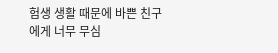험생 생활 때문에 바쁜 친구에게 너무 무심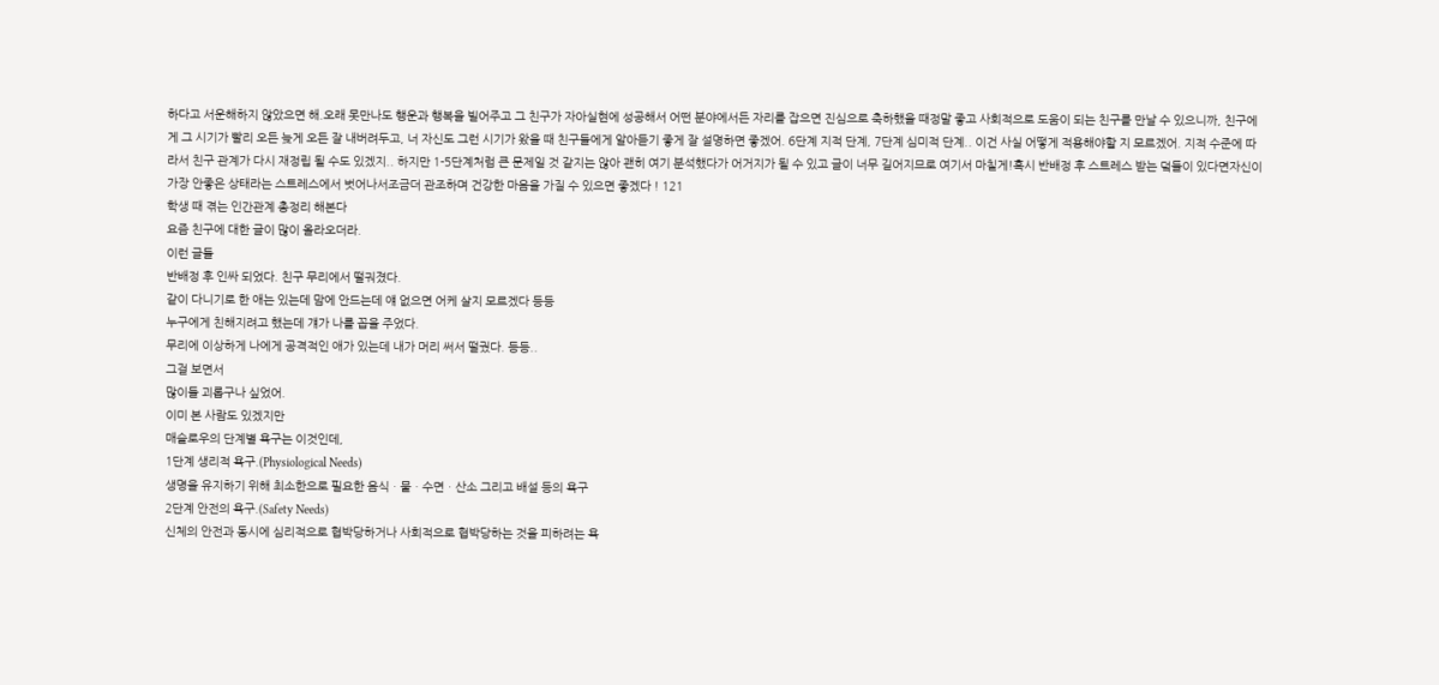하다고 서운해하지 않았으면 해.오래 못만나도 행운과 행복을 빌어주고 그 친구가 자아실현에 성공해서 어떤 분야에서든 자리를 잡으면 진심으로 축하했을 때정말 좋고 사회적으로 도움이 되는 친구를 만날 수 있으니까, 친구에게 그 시기가 빨리 오든 늦게 오든 잘 내버려두고, 너 자신도 그런 시기가 왔을 때 친구들에게 알아듣기 좋게 잘 설명하면 좋겠어. 6단계 지적 단계, 7단계 심미적 단계.. 이건 사실 어떻게 적용해야할 지 모르겠어. 지적 수준에 따라서 친구 관계가 다시 재정립 될 수도 있겠지.. 하지만 1-5단계처럼 큰 문제일 것 같지는 않아 괜히 여기 분석했다가 어거지가 될 수 있고 글이 너무 길어지므로 여기서 마칠게!혹시 반배정 후 스트레스 받는 덬들이 있다면자신이 가장 안좋은 상태라는 스트레스에서 벗어나서조금더 관조하며 건강한 마음을 가질 수 있으면 좋겠다 ! 121
학생 때 겪는 인간관계 총정리 해본다
요즘 친구에 대한 글이 많이 올라오더라.
이런 글들
반배정 후 인싸 되었다. 친구 무리에서 떨궈졌다.
같이 다니기로 한 애는 있는데 맘에 안드는데 얘 없으면 어케 살지 모르겠다 등등
누구에게 친해지려고 했는데 걔가 나를 꼽을 주었다.
무리에 이상하게 나에게 공격적인 애가 있는데 내가 머리 써서 떨궜다. 등등..
그걸 보면서
많이들 괴롭구나 싶었어.
이미 본 사람도 있겠지만
매슬로우의 단계별 욕구는 이것인데,
1단계 생리적 욕구.(Physiological Needs)
생명을 유지하기 위해 최소한으로 필요한 음식ㆍ물ㆍ수면ㆍ산소 그리고 배설 등의 욕구
2단계 안전의 욕구.(Safety Needs)
신체의 안전과 동시에 심리적으로 협박당하거나 사회적으로 협박당하는 것을 피하려는 욕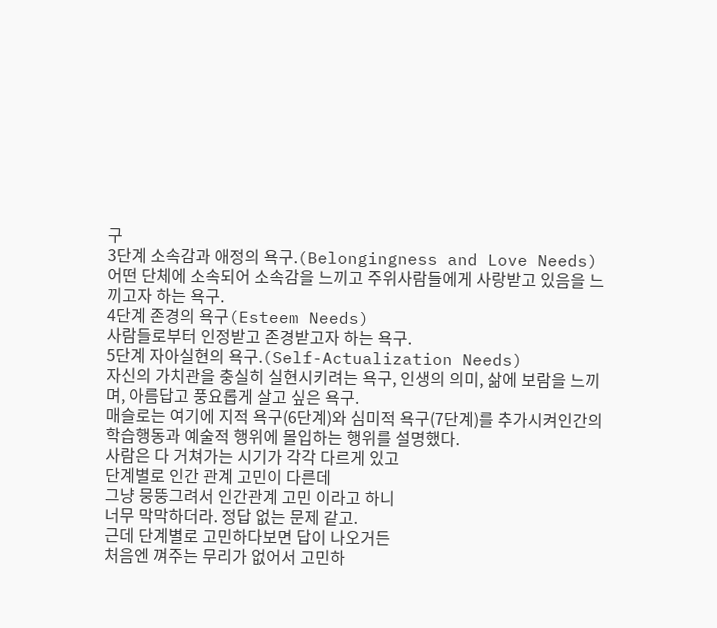구
3단계 소속감과 애정의 욕구.(Belongingness and Love Needs)
어떤 단체에 소속되어 소속감을 느끼고 주위사람들에게 사랑받고 있음을 느끼고자 하는 욕구.
4단계 존경의 욕구(Esteem Needs)
사람들로부터 인정받고 존경받고자 하는 욕구.
5단계 자아실현의 욕구.(Self-Actualization Needs)
자신의 가치관을 충실히 실현시키려는 욕구, 인생의 의미, 삶에 보람을 느끼며, 아름답고 풍요롭게 살고 싶은 욕구.
매슬로는 여기에 지적 욕구(6단계)와 심미적 욕구(7단계)를 추가시켜인간의 학습행동과 예술적 행위에 몰입하는 행위를 설명했다.
사람은 다 거쳐가는 시기가 각각 다르게 있고
단계별로 인간 관계 고민이 다른데
그냥 뭉뚱그려서 인간관계 고민 이라고 하니
너무 막막하더라. 정답 없는 문제 같고.
근데 단계별로 고민하다보면 답이 나오거든
처음엔 껴주는 무리가 없어서 고민하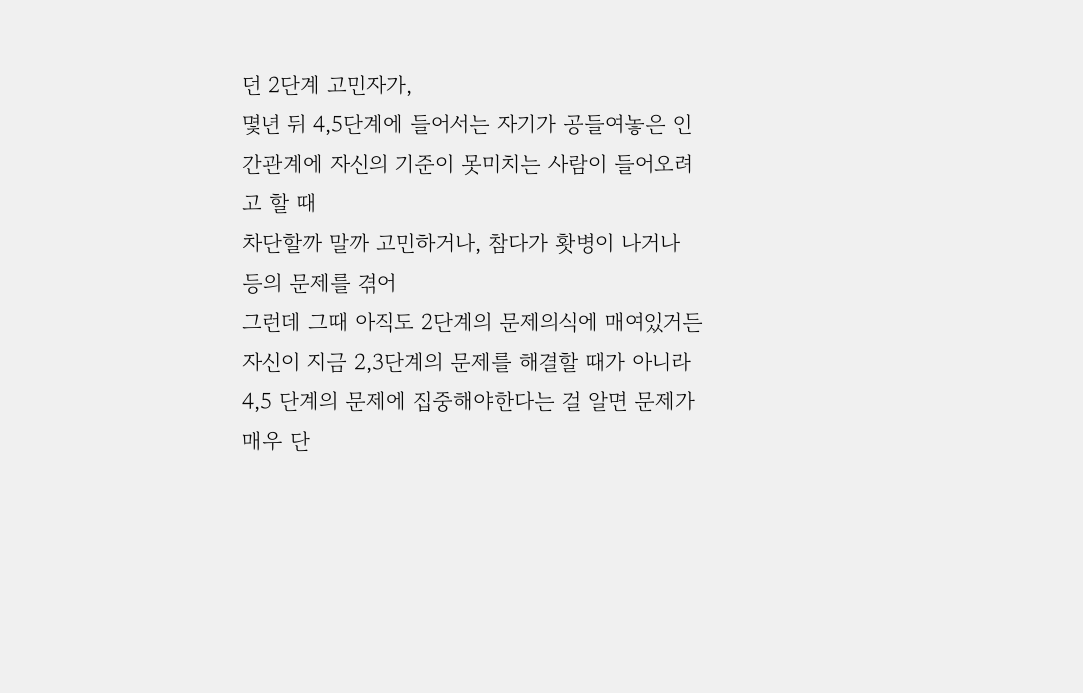던 2단계 고민자가,
몇년 뒤 4,5단계에 들어서는 자기가 공들여놓은 인간관계에 자신의 기준이 못미치는 사람이 들어오려고 할 때
차단할까 말까 고민하거나, 참다가 홧병이 나거나 등의 문제를 겪어
그런데 그때 아직도 2단계의 문제의식에 매여있거든
자신이 지금 2,3단계의 문제를 해결할 때가 아니라
4,5 단계의 문제에 집중해야한다는 걸 알면 문제가 매우 단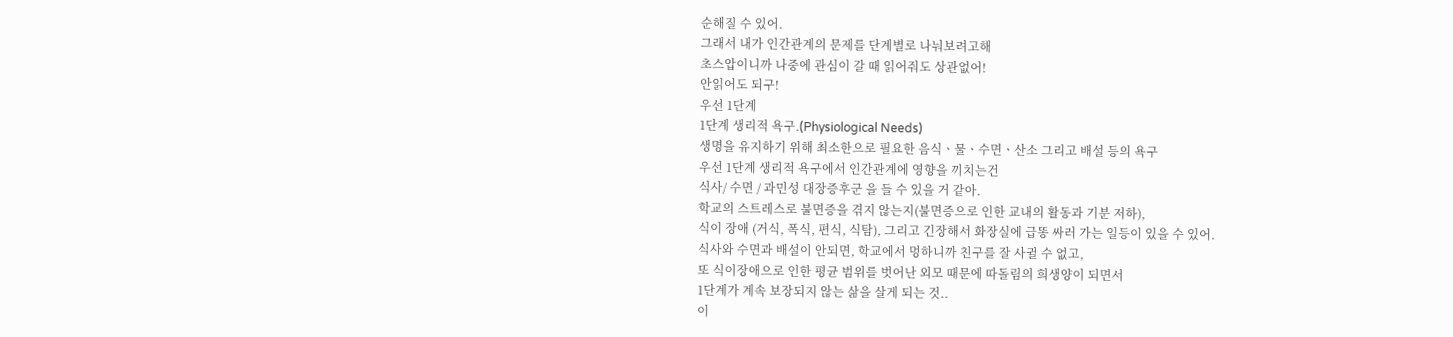순해질 수 있어.
그래서 내가 인간관계의 문제를 단계별로 나눠보려고해
초스압이니까 나중에 관심이 갈 때 읽어줘도 상관없어!
안읽어도 되구!
우선 1단계
1단계 생리적 욕구.(Physiological Needs)
생명을 유지하기 위해 최소한으로 필요한 음식ㆍ물ㆍ수면ㆍ산소 그리고 배설 등의 욕구
우선 1단계 생리적 욕구에서 인간관계에 영향을 끼치는건
식사/ 수면 / 과민성 대장증후군 을 들 수 있을 거 같아.
학교의 스트레스로 불면증을 겪지 않는지(불면증으로 인한 교내의 활동과 기분 저하),
식이 장애 (거식, 폭식, 편식, 식탐), 그리고 긴장해서 화장실에 급똥 싸러 가는 일등이 있을 수 있어.
식사와 수면과 배설이 안되면, 학교에서 멍하니까 친구를 잘 사귈 수 없고,
또 식이장애으로 인한 평균 범위를 벗어난 외모 때문에 따돌림의 희생양이 되면서
1단계가 계속 보장되지 않는 삶을 살게 되는 것..
이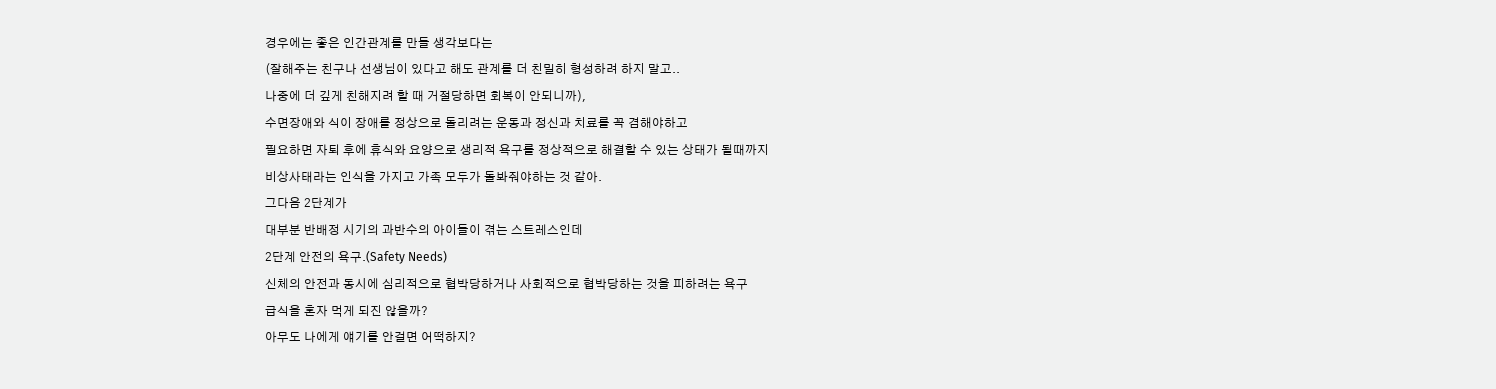경우에는 좋은 인간관계를 만들 생각보다는
(잘해주는 친구나 선생님이 있다고 해도 관계를 더 친밀히 형성하려 하지 말고..
나중에 더 깊게 친해지려 할 때 거절당하면 회복이 안되니까),
수면장애와 식이 장애를 정상으로 돌리려는 운동과 정신과 치료를 꼭 겸해야하고
필요하면 자퇴 후에 휴식와 요양으로 생리적 욕구를 정상적으로 해결할 수 있는 상태가 될때까지
비상사태라는 인식을 가지고 가족 모두가 돌봐줘야하는 것 같아.
그다음 2단계가
대부분 반배정 시기의 과반수의 아이들이 겪는 스트레스인데
2단계 안전의 욕구.(Safety Needs)
신체의 안전과 동시에 심리적으로 협박당하거나 사회적으로 협박당하는 것을 피하려는 욕구
급식을 혼자 먹게 되진 않을까?
아무도 나에게 얘기를 안걸면 어떡하지?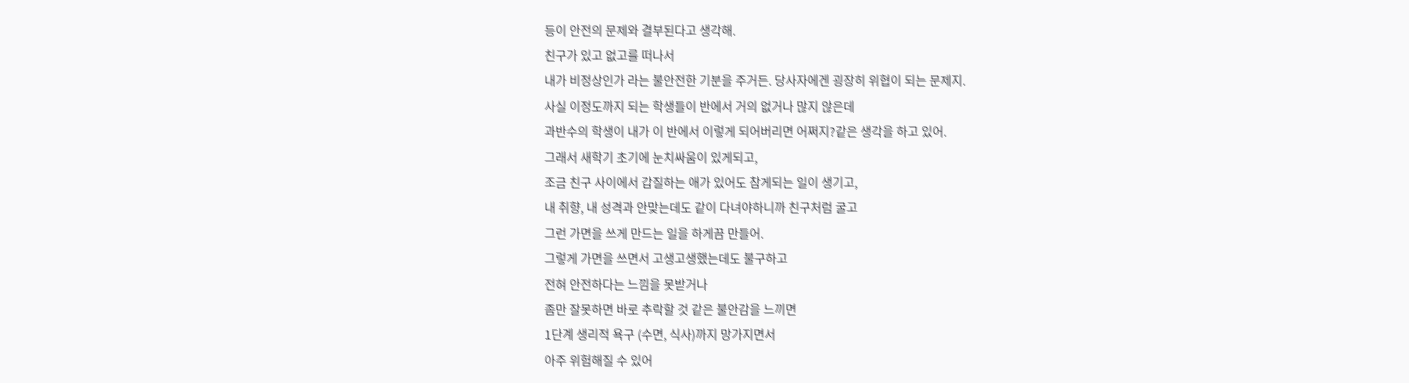등이 안전의 문제와 결부된다고 생각해.
친구가 있고 없고를 떠나서
내가 비정상인가 라는 불안전한 기분을 주거든. 당사자에겐 굉장히 위협이 되는 문제지.
사실 이정도까지 되는 학생들이 반에서 거의 없거나 많지 않은데
과반수의 학생이 내가 이 반에서 이렇게 되어버리면 어쩌지?같은 생각을 하고 있어.
그래서 새학기 초기에 눈치싸움이 있게되고,
조금 친구 사이에서 갑질하는 애가 있어도 참게되는 일이 생기고,
내 취향, 내 성격과 안맞는데도 같이 다녀야하니까 친구처럼 굴고
그런 가면을 쓰게 만드는 일을 하게끔 만들어.
그렇게 가면을 쓰면서 고생고생했는데도 불구하고
전혀 안전하다는 느낌을 못받거나
좀만 잘못하면 바로 추락할 것 같은 불안감을 느끼면
1단계 생리적 욕구 (수면, 식사)까지 망가지면서
아주 위험해질 수 있어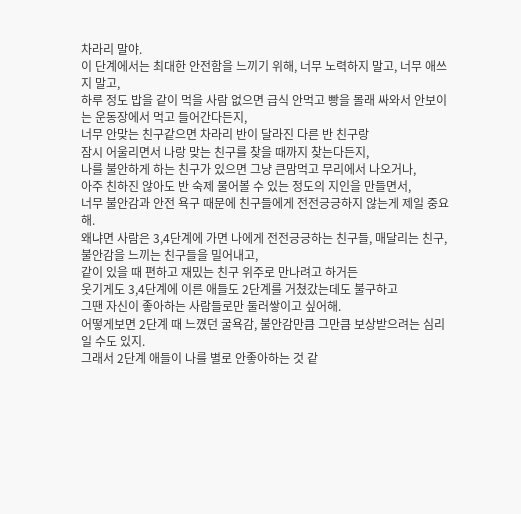차라리 말야.
이 단계에서는 최대한 안전함을 느끼기 위해, 너무 노력하지 말고, 너무 애쓰지 말고,
하루 정도 밥을 같이 먹을 사람 없으면 급식 안먹고 빵을 몰래 싸와서 안보이는 운동장에서 먹고 들어간다든지,
너무 안맞는 친구같으면 차라리 반이 달라진 다른 반 친구랑
잠시 어울리면서 나랑 맞는 친구를 찾을 때까지 찾는다든지,
나를 불안하게 하는 친구가 있으면 그냥 큰맘먹고 무리에서 나오거나,
아주 친하진 않아도 반 숙제 물어볼 수 있는 정도의 지인을 만들면서,
너무 불안감과 안전 욕구 때문에 친구들에게 전전긍긍하지 않는게 제일 중요해.
왜냐면 사람은 3,4단계에 가면 나에게 전전긍긍하는 친구들, 매달리는 친구,
불안감을 느끼는 친구들을 밀어내고,
같이 있을 때 편하고 재밌는 친구 위주로 만나려고 하거든
웃기게도 3,4단계에 이른 애들도 2단계를 거쳤갔는데도 불구하고
그땐 자신이 좋아하는 사람들로만 둘러쌓이고 싶어해.
어떻게보면 2단계 때 느꼈던 굴욕감, 불안감만큼 그만큼 보상받으려는 심리일 수도 있지.
그래서 2단계 애들이 나를 별로 안좋아하는 것 같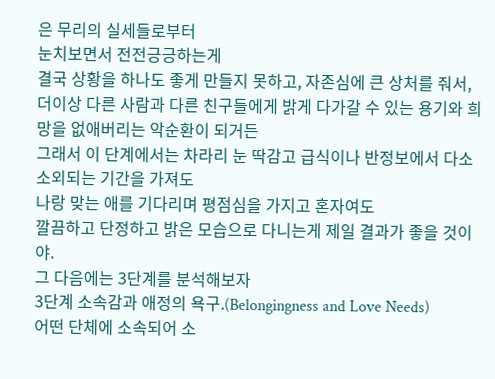은 무리의 실세들로부터
눈치보면서 전전긍긍하는게
결국 상황을 하나도 좋게 만들지 못하고, 자존심에 큰 상처를 줘서,
더이상 다른 사람과 다른 친구들에게 밝게 다가갈 수 있는 용기와 희망을 없애버리는 악순환이 되거든
그래서 이 단계에서는 차라리 눈 딱감고 급식이나 반정보에서 다소 소외되는 기간을 가져도
나랑 맞는 애를 기다리며 평점심을 가지고 혼자여도
깔끔하고 단정하고 밝은 모습으로 다니는게 제일 결과가 좋을 것이야.
그 다음에는 3단계를 분석해보자
3단계 소속감과 애정의 욕구.(Belongingness and Love Needs)
어떤 단체에 소속되어 소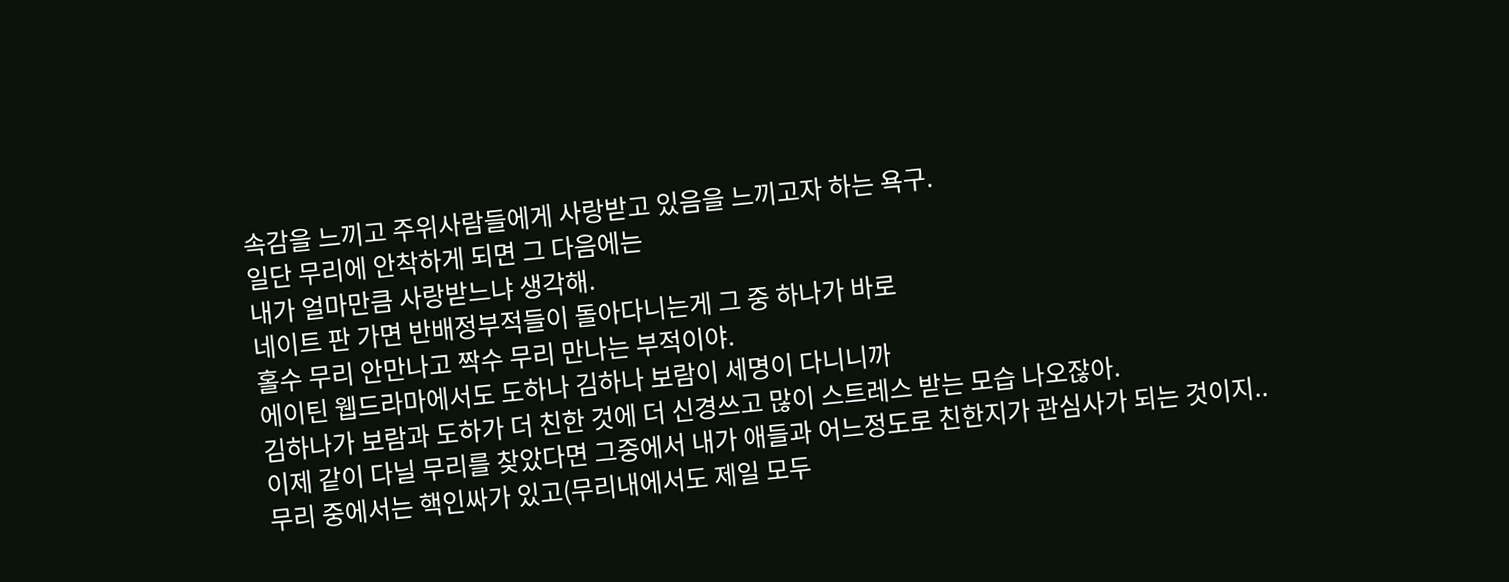속감을 느끼고 주위사람들에게 사랑받고 있음을 느끼고자 하는 욕구.
일단 무리에 안착하게 되면 그 다음에는
내가 얼마만큼 사랑받느냐 생각해.
네이트 판 가면 반배정부적들이 돌아다니는게 그 중 하나가 바로
홀수 무리 안만나고 짝수 무리 만나는 부적이야.
에이틴 웹드라마에서도 도하나 김하나 보람이 세명이 다니니까
김하나가 보람과 도하가 더 친한 것에 더 신경쓰고 많이 스트레스 받는 모습 나오잖아.
이제 같이 다닐 무리를 찾았다면 그중에서 내가 애들과 어느정도로 친한지가 관심사가 되는 것이지..
무리 중에서는 핵인싸가 있고(무리내에서도 제일 모두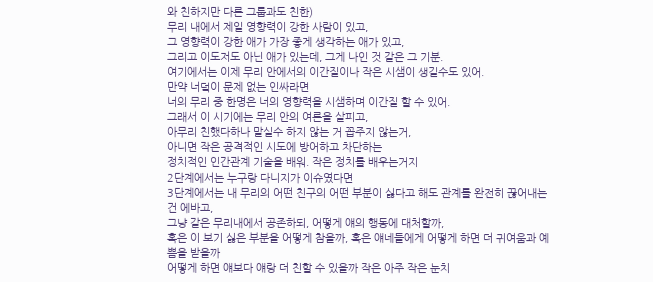와 친하지만 다른 그룹과도 친한)
무리 내에서 제일 영향력이 강한 사람이 있고,
그 영향력이 강한 애가 가장 좋게 생각하는 애가 있고,
그리고 이도저도 아닌 애가 있는데, 그게 나인 것 같은 그 기분.
여기에서는 이제 무리 안에서의 이간질이나 작은 시샘이 생길수도 있어.
만약 너덬이 문제 없는 인싸라면
너의 무리 중 한명은 너의 영향력을 시샘하며 이간질 할 수 있어.
그래서 이 시기에는 무리 안의 여론을 살피고,
아무리 친했다하나 말실수 하지 않는 거 꼽주지 않는거,
아니면 작은 공격적인 시도에 방어하고 차단하는
정치적인 인간관계 기술을 배워. 작은 정치를 배우는거지
2단계에서는 누구랑 다니지가 이슈였다면
3단계에서는 내 무리의 어떤 친구의 어떤 부분이 싫다고 해도 관계를 완전히 끊어내는 건 에바고,
그냥 같은 무리내에서 공존하되, 어떻게 얘의 행동에 대처할까,
혹은 이 보기 싫은 부분을 어떻게 참을까, 혹은 얘네들에게 어떻게 하면 더 귀여움과 예쁨을 받을까
어떻게 하면 얘보다 얘랑 더 친할 수 있을까 작은 아주 작은 눈치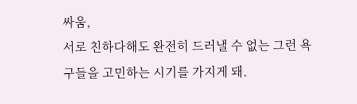싸움,
서로 친하다해도 완전히 드러낼 수 없는 그런 욕구들을 고민하는 시기를 가지게 돼.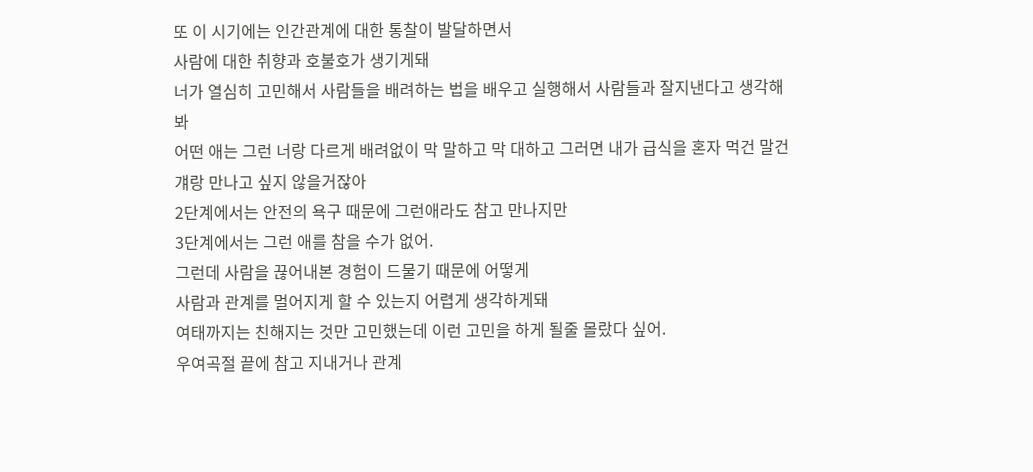또 이 시기에는 인간관계에 대한 통찰이 발달하면서
사람에 대한 취향과 호불호가 생기게돼
너가 열심히 고민해서 사람들을 배려하는 법을 배우고 실행해서 사람들과 잘지낸다고 생각해봐
어떤 애는 그런 너랑 다르게 배려없이 막 말하고 막 대하고 그러면 내가 급식을 혼자 먹건 말건
걔랑 만나고 싶지 않을거잖아
2단계에서는 안전의 욕구 때문에 그런애라도 참고 만나지만
3단계에서는 그런 애를 참을 수가 없어.
그런데 사람을 끊어내본 경험이 드물기 때문에 어떻게
사람과 관계를 멀어지게 할 수 있는지 어렵게 생각하게돼
여태까지는 친해지는 것만 고민했는데 이런 고민을 하게 될줄 몰랐다 싶어.
우여곡절 끝에 참고 지내거나 관계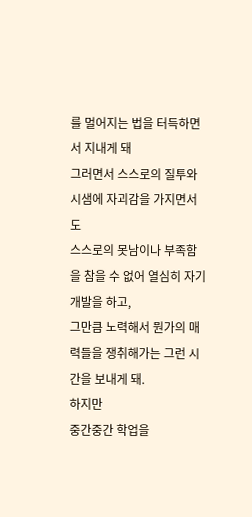를 멀어지는 법을 터득하면서 지내게 돼
그러면서 스스로의 질투와 시샘에 자괴감을 가지면서도
스스로의 못남이나 부족함을 참을 수 없어 열심히 자기개발을 하고,
그만큼 노력해서 뭔가의 매력들을 쟁취해가는 그런 시간을 보내게 돼.
하지만
중간중간 학업을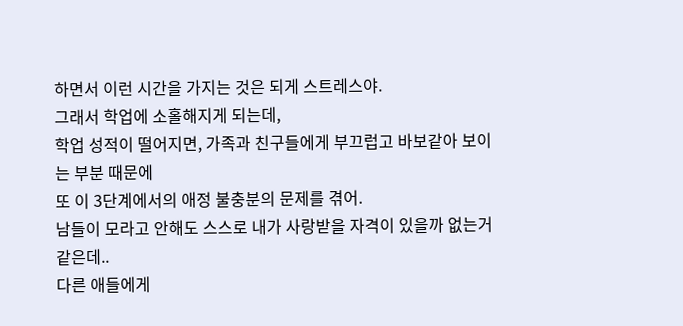하면서 이런 시간을 가지는 것은 되게 스트레스야.
그래서 학업에 소홀해지게 되는데,
학업 성적이 떨어지면, 가족과 친구들에게 부끄럽고 바보같아 보이는 부분 때문에
또 이 3단계에서의 애정 불충분의 문제를 겪어.
남들이 모라고 안해도 스스로 내가 사랑받을 자격이 있을까 없는거 같은데..
다른 애들에게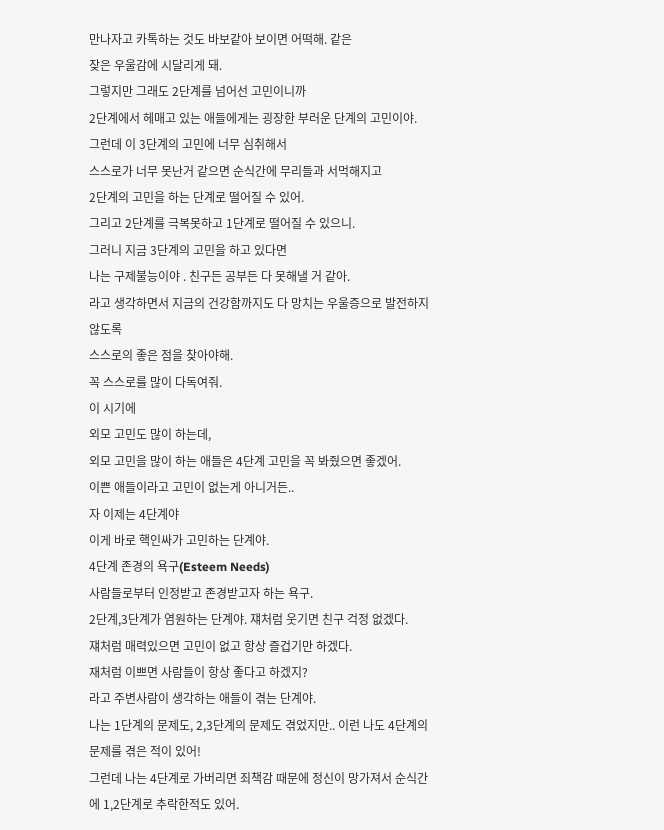만나자고 카톡하는 것도 바보같아 보이면 어떡해. 같은
잦은 우울감에 시달리게 돼.
그렇지만 그래도 2단계를 넘어선 고민이니까
2단계에서 헤매고 있는 애들에게는 굉장한 부러운 단계의 고민이야.
그런데 이 3단계의 고민에 너무 심취해서
스스로가 너무 못난거 같으면 순식간에 무리들과 서먹해지고
2단계의 고민을 하는 단계로 떨어질 수 있어.
그리고 2단계를 극복못하고 1단계로 떨어질 수 있으니.
그러니 지금 3단계의 고민을 하고 있다면
나는 구제불능이야 . 친구든 공부든 다 못해낼 거 같아.
라고 생각하면서 지금의 건강함까지도 다 망치는 우울증으로 발전하지 않도록
스스로의 좋은 점을 찾아야해.
꼭 스스로를 많이 다독여줘.
이 시기에
외모 고민도 많이 하는데,
외모 고민을 많이 하는 애들은 4단계 고민을 꼭 봐줬으면 좋겠어.
이쁜 애들이라고 고민이 없는게 아니거든..
자 이제는 4단계야
이게 바로 핵인싸가 고민하는 단계야.
4단계 존경의 욕구(Esteem Needs)
사람들로부터 인정받고 존경받고자 하는 욕구.
2단계,3단계가 염원하는 단계야. 쟤처럼 웃기면 친구 걱정 없겠다.
쟤처럼 매력있으면 고민이 없고 항상 즐겁기만 하겠다.
재처럼 이쁘면 사람들이 항상 좋다고 하겠지?
라고 주변사람이 생각하는 애들이 겪는 단계야.
나는 1단계의 문제도, 2,3단계의 문제도 겪었지만.. 이런 나도 4단계의 문제를 겪은 적이 있어!
그런데 나는 4단계로 가버리면 죄책감 때문에 정신이 망가져서 순식간에 1,2단계로 추락한적도 있어.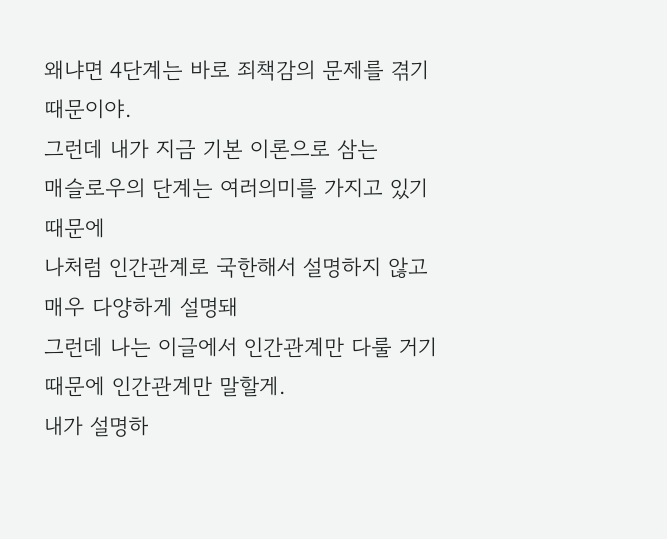왜냐면 4단계는 바로 죄책감의 문제를 겪기 때문이야.
그런데 내가 지금 기본 이론으로 삼는
매슬로우의 단계는 여러의미를 가지고 있기 때문에
나처럼 인간관계로 국한해서 설명하지 않고 매우 다양하게 설명돼
그런데 나는 이글에서 인간관계만 다룰 거기 때문에 인간관계만 말할게.
내가 설명하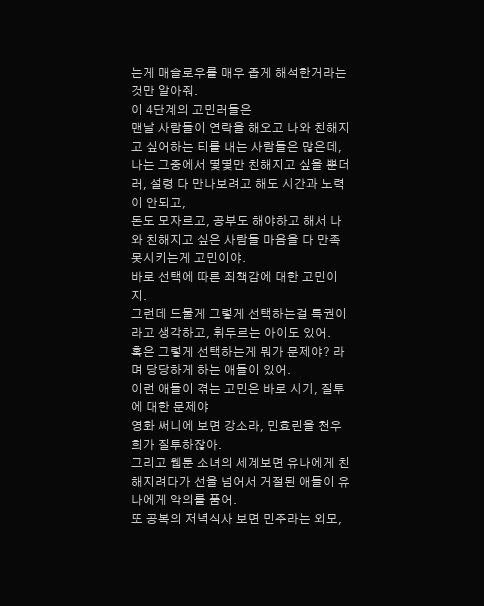는게 매슬로우를 매우 좁게 해석한거라는 것만 알아줘.
이 4단계의 고민러들은
맨날 사람들이 연락을 해오고 나와 친해지고 싶어하는 티를 내는 사람들은 많은데,
나는 그중에서 몇몇만 친해지고 싶을 뿐더러, 설령 다 만나보려고 해도 시간과 노력이 안되고,
돈도 모자르고, 공부도 해야하고 해서 나와 친해지고 싶은 사람들 마음을 다 만족 못시키는게 고민이야.
바로 선택에 따른 죄책감에 대한 고민이지.
그런데 드물게 그렇게 선택하는걸 특권이라고 생각하고, 휘두르는 아이도 있어.
혹은 그렇게 선택하는게 뭐가 문제야? 라며 당당하게 하는 애들이 있어.
이런 애들이 겪는 고민은 바로 시기, 질투에 대한 문제야
영화 써니에 보면 강소라, 민효린을 천우희가 질투하잖아.
그리고 웹툰 소녀의 세계보면 유나에게 친해지려다가 선을 넘어서 거절된 애들이 유나에게 악의를 품어.
또 공복의 저녁식사 보면 민주라는 외모,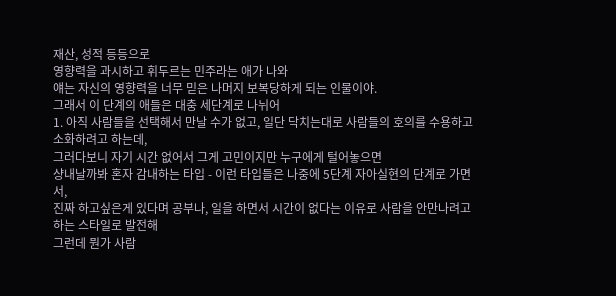재산, 성적 등등으로
영향력을 과시하고 휘두르는 민주라는 애가 나와
얘는 자신의 영향력을 너무 믿은 나머지 보복당하게 되는 인물이야.
그래서 이 단계의 애들은 대충 세단계로 나뉘어
1. 아직 사람들을 선택해서 만날 수가 없고, 일단 닥치는대로 사람들의 호의를 수용하고 소화하려고 하는데,
그러다보니 자기 시간 없어서 그게 고민이지만 누구에게 털어놓으면
샹내날까봐 혼자 감내하는 타입 - 이런 타입들은 나중에 5단계 자아실현의 단계로 가면서,
진짜 하고싶은게 있다며 공부나, 일을 하면서 시간이 없다는 이유로 사람을 안만나려고 하는 스타일로 발전해
그런데 뭔가 사람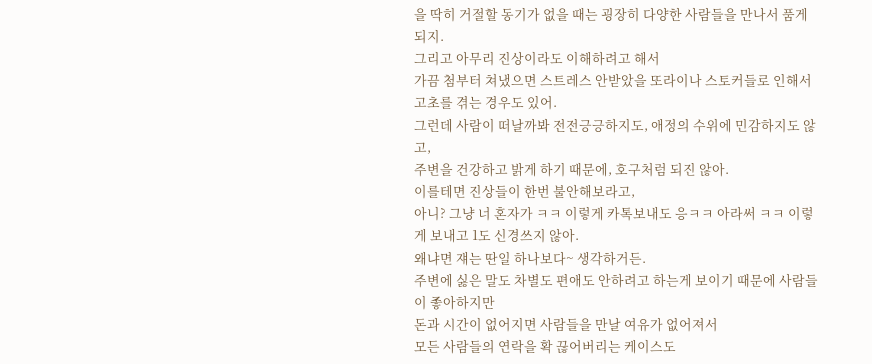을 딱히 거절할 동기가 없을 때는 굉장히 다양한 사람들을 만나서 품게되지.
그리고 아무리 진상이라도 이해하려고 해서
가끔 첨부터 쳐냈으면 스트레스 안받았을 또라이나 스토커들로 인해서 고초를 겪는 경우도 있어.
그런데 사람이 떠날까봐 전전긍긍하지도, 애정의 수위에 민감하지도 않고,
주변을 건강하고 밝게 하기 때문에, 호구처럼 되진 않아.
이를테면 진상들이 한번 불안해보라고,
아니? 그냥 너 혼자가 ㅋㅋ 이렇게 카톡보내도 응ㅋㅋ 아라써 ㅋㅋ 이렇게 보내고 1도 신경쓰지 않아.
왜냐면 쟤는 딴일 하나보다~ 생각하거든.
주변에 싫은 말도 차별도 편애도 안하려고 하는게 보이기 때문에 사람들이 좋아하지만
돈과 시간이 없어지면 사람들을 만날 여유가 없어져서
모든 사람들의 연락을 확 끊어버리는 케이스도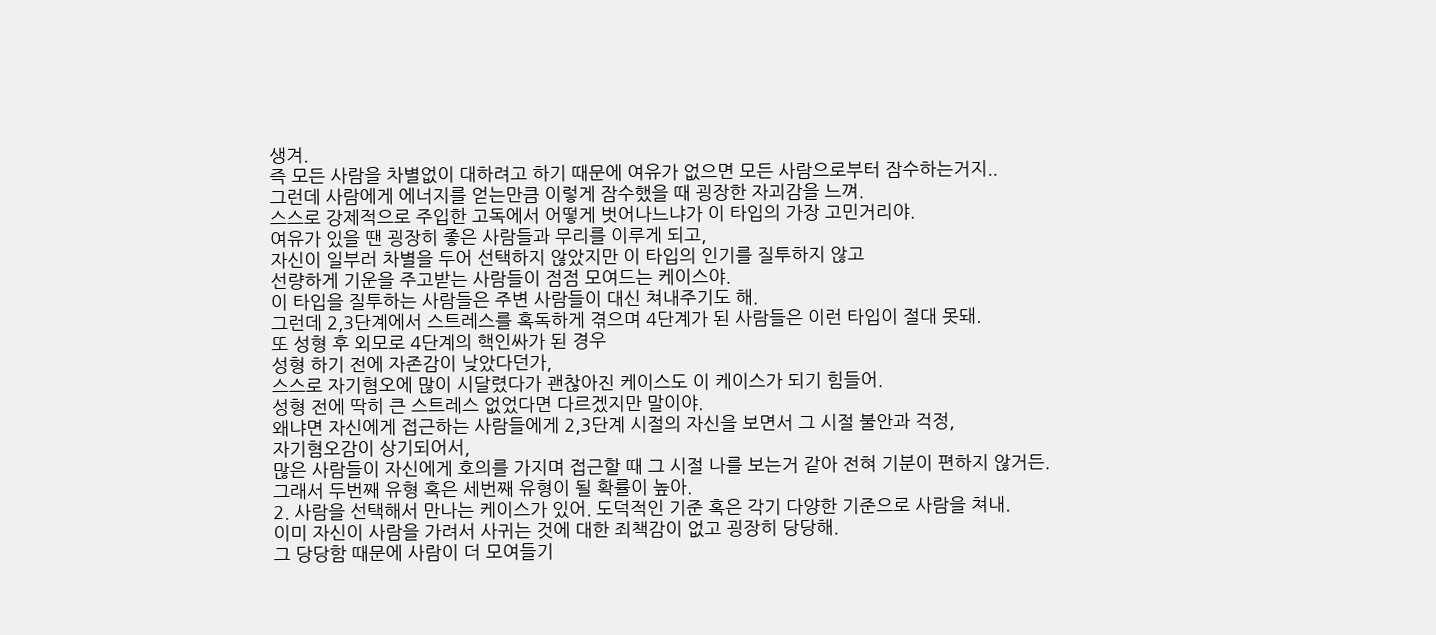생겨.
즉 모든 사람을 차별없이 대하려고 하기 때문에 여유가 없으면 모든 사람으로부터 잠수하는거지..
그런데 사람에게 에너지를 얻는만큼 이렇게 잠수했을 때 굉장한 자괴감을 느껴.
스스로 강제적으로 주입한 고독에서 어떻게 벗어나느냐가 이 타입의 가장 고민거리야.
여유가 있을 땐 굉장히 좋은 사람들과 무리를 이루게 되고,
자신이 일부러 차별을 두어 선택하지 않았지만 이 타입의 인기를 질투하지 않고
선량하게 기운을 주고받는 사람들이 점점 모여드는 케이스야.
이 타입을 질투하는 사람들은 주변 사람들이 대신 쳐내주기도 해.
그런데 2,3단계에서 스트레스를 혹독하게 겪으며 4단계가 된 사람들은 이런 타입이 절대 못돼.
또 성형 후 외모로 4단계의 핵인싸가 된 경우
성형 하기 전에 자존감이 낮았다던가,
스스로 자기혐오에 많이 시달렸다가 괜찮아진 케이스도 이 케이스가 되기 힘들어.
성형 전에 딱히 큰 스트레스 없었다면 다르겠지만 말이야.
왜냐면 자신에게 접근하는 사람들에게 2,3단계 시절의 자신을 보면서 그 시절 불안과 걱정,
자기혐오감이 상기되어서,
많은 사람들이 자신에게 호의를 가지며 접근할 때 그 시절 나를 보는거 같아 전혀 기분이 편하지 않거든.
그래서 두번째 유형 혹은 세번째 유형이 될 확률이 높아.
2. 사람을 선택해서 만나는 케이스가 있어. 도덕적인 기준 혹은 각기 다양한 기준으로 사람을 쳐내.
이미 자신이 사람을 가려서 사귀는 것에 대한 죄책감이 없고 굉장히 당당해.
그 당당함 때문에 사람이 더 모여들기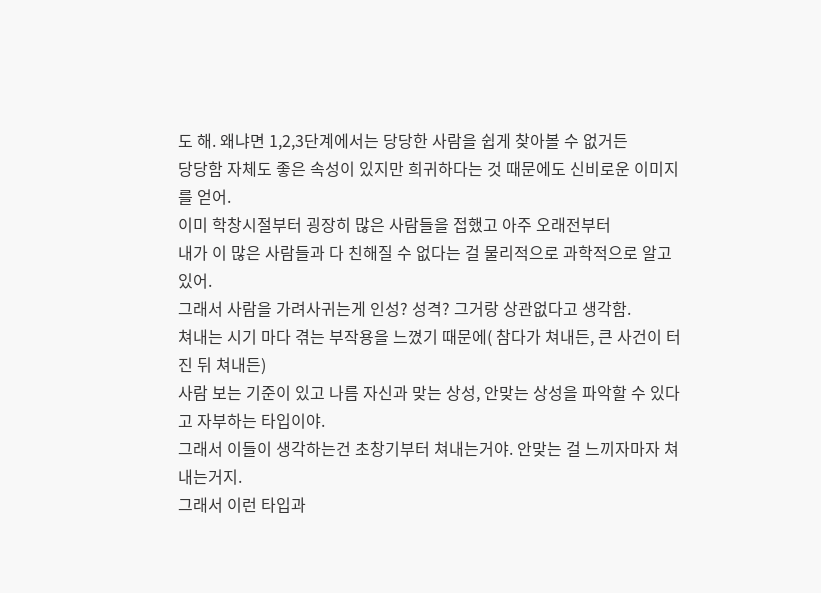도 해. 왜냐면 1,2,3단계에서는 당당한 사람을 쉽게 찾아볼 수 없거든
당당함 자체도 좋은 속성이 있지만 희귀하다는 것 때문에도 신비로운 이미지를 얻어.
이미 학창시절부터 굉장히 많은 사람들을 접했고 아주 오래전부터
내가 이 많은 사람들과 다 친해질 수 없다는 걸 물리적으로 과학적으로 알고 있어.
그래서 사람을 가려사귀는게 인성? 성격? 그거랑 상관없다고 생각함.
쳐내는 시기 마다 겪는 부작용을 느꼈기 때문에( 참다가 쳐내든, 큰 사건이 터진 뒤 쳐내든)
사람 보는 기준이 있고 나름 자신과 맞는 상성, 안맞는 상성을 파악할 수 있다고 자부하는 타입이야.
그래서 이들이 생각하는건 초창기부터 쳐내는거야. 안맞는 걸 느끼자마자 쳐내는거지.
그래서 이런 타입과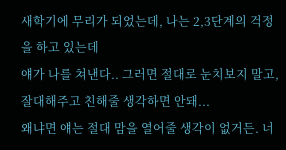새학기에 무리가 되었는데, 나는 2,3단계의 걱정을 하고 있는데
얘가 나를 쳐낸다.. 그러면 절대로 눈치보지 말고, 잘대해주고 친해줄 생각하면 안돼...
왜냐면 얘는 절대 맘을 열어줄 생각이 없거든. 너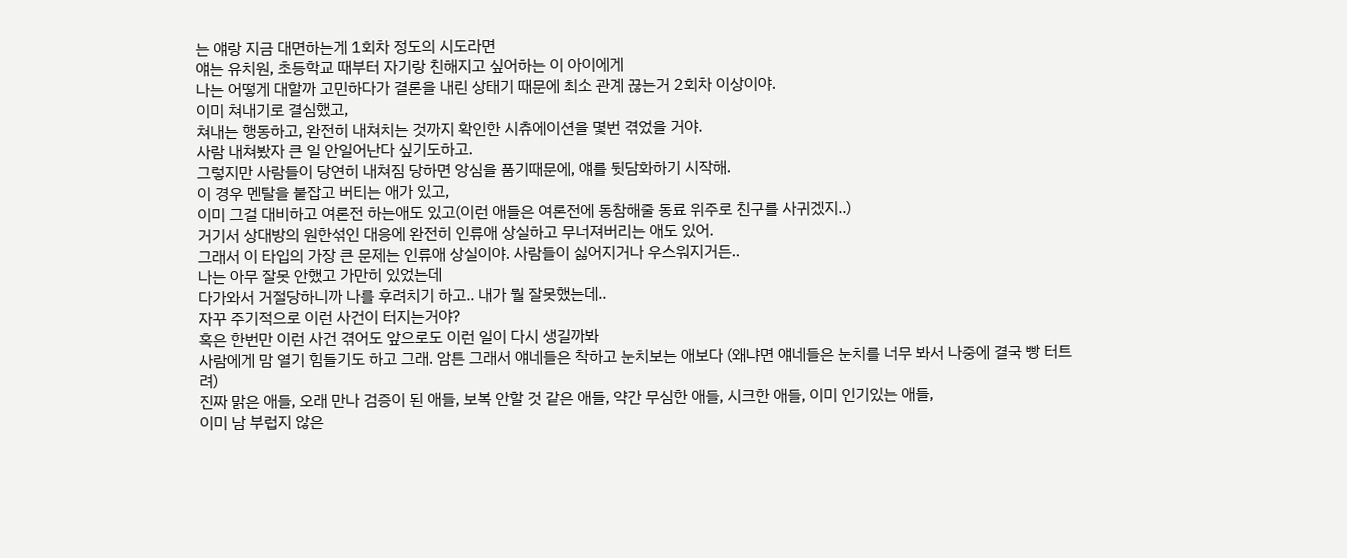는 얘랑 지금 대면하는게 1회차 정도의 시도라면
얘는 유치원, 초등학교 때부터 자기랑 친해지고 싶어하는 이 아이에게
나는 어떻게 대할까 고민하다가 결론을 내린 상태기 때문에 최소 관계 끊는거 2회차 이상이야.
이미 쳐내기로 결심했고,
쳐내는 행동하고, 완전히 내쳐치는 것까지 확인한 시츄에이션을 몇번 겪었을 거야.
사람 내쳐봤자 큰 일 안일어난다 싶기도하고.
그렇지만 사람들이 당연히 내쳐짐 당하면 앙심을 품기때문에, 얘를 뒷담화하기 시작해.
이 경우 멘탈을 붙잡고 버티는 애가 있고,
이미 그걸 대비하고 여론전 하는애도 있고(이런 애들은 여론전에 동참해줄 동료 위주로 친구를 사귀겠지..)
거기서 상대방의 원한섞인 대응에 완전히 인류애 상실하고 무너져버리는 애도 있어.
그래서 이 타입의 가장 큰 문제는 인류애 상실이야. 사람들이 싫어지거나 우스워지거든..
나는 아무 잘못 안했고 가만히 있었는데
다가와서 거절당하니까 나를 후려치기 하고.. 내가 뭘 잘못했는데..
자꾸 주기적으로 이런 사건이 터지는거야?
혹은 한번만 이런 사건 겪어도 앞으로도 이런 일이 다시 생길까봐
사람에게 맘 열기 힘들기도 하고 그래. 암튼 그래서 얘네들은 착하고 눈치보는 애보다 (왜냐면 얘네들은 눈치를 너무 봐서 나중에 결국 빵 터트려)
진짜 맑은 애들, 오래 만나 검증이 된 애들, 보복 안할 것 같은 애들, 약간 무심한 애들, 시크한 애들, 이미 인기있는 애들,
이미 남 부럽지 않은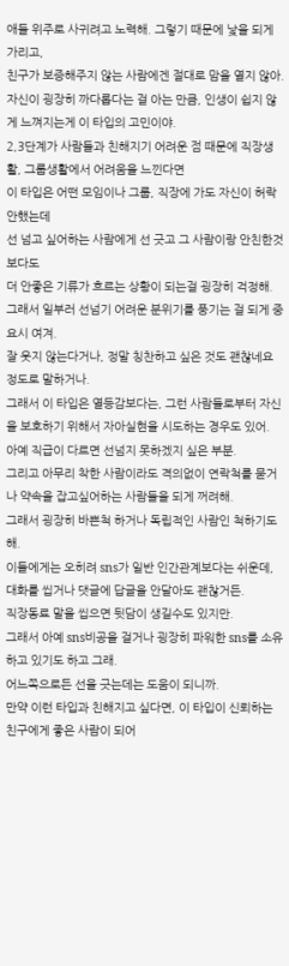애들 위주로 사귀려고 노력해. 그렇기 때문에 낯을 되게 가리고,
친구가 보증해주지 않는 사람에겐 절대로 맘을 열지 않아.
자신이 굉장히 까다롭다는 걸 아는 만큼, 인생이 쉽지 않게 느껴지는게 이 타입의 고민이야.
2,3단계가 사람들과 친해지기 어려운 점 때문에 직장생활, 그룹생활에서 어려움을 느낀다면
이 타입은 어떤 모임이나 그룹, 직장에 가도 자신이 허락 안했는데
선 넘고 싶어하는 사람에게 선 긋고 그 사람이랑 안친한것보다도
더 안좋은 기류가 흐르는 상황이 되는걸 굉장히 걱정해.
그래서 일부러 선넘기 어려운 분위기를 풍기는 걸 되게 중요시 여겨.
잘 웃지 않는다거나, 정말 칭찬하고 싶은 것도 괜찮네요 정도로 말하거나.
그래서 이 타입은 열등감보다는, 그런 사람들로부터 자신을 보호하기 위해서 자아실현을 시도하는 경우도 있어.
아예 직급이 다르면 선넘지 못하겠지 싶은 부분.
그리고 아무리 착한 사람이라도 격의없이 연락척를 묻거나 약속을 잡고싶어하는 사람들을 되게 꺼려해.
그래서 굉장히 바쁜척 하거나 독립적인 사람인 척하기도 해.
이들에게는 오히려 sns가 일반 인간관계보다는 쉬운데, 대화를 씹거나 댓글에 답글을 안달아도 괜찮거든.
직장동료 말을 씹으면 뒷담이 생길수도 있지만.
그래서 아예 sns비공을 걸거나 굉장히 파워한 sns를 소유하고 있기도 하고 그래.
어느쪽으로든 선을 긋는데는 도움이 되니까.
만약 이런 타입과 친해지고 싶다면, 이 타입이 신뢰하는 친구에게 좋은 사람이 되어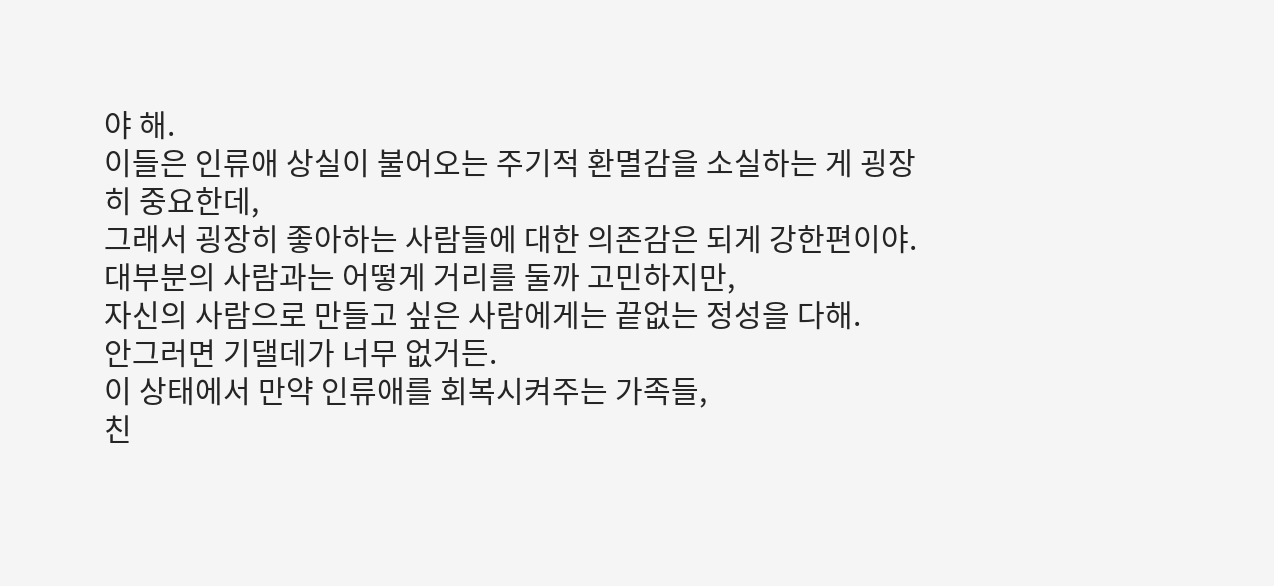야 해.
이들은 인류애 상실이 불어오는 주기적 환멸감을 소실하는 게 굉장히 중요한데,
그래서 굉장히 좋아하는 사람들에 대한 의존감은 되게 강한편이야.
대부분의 사람과는 어떻게 거리를 둘까 고민하지만,
자신의 사람으로 만들고 싶은 사람에게는 끝없는 정성을 다해.
안그러면 기댈데가 너무 없거든.
이 상태에서 만약 인류애를 회복시켜주는 가족들,
친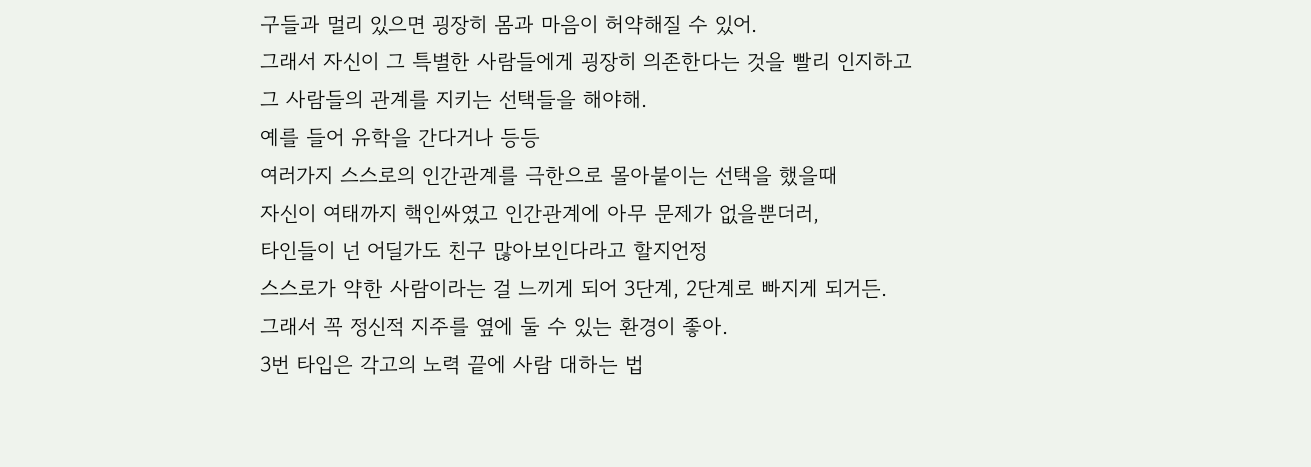구들과 멀리 있으면 굉장히 몸과 마음이 허약해질 수 있어.
그래서 자신이 그 특별한 사람들에게 굉장히 의존한다는 것을 빨리 인지하고
그 사람들의 관계를 지키는 선택들을 해야해.
예를 들어 유학을 간다거나 등등
여러가지 스스로의 인간관계를 극한으로 몰아붙이는 선택을 했을때
자신이 여태까지 핵인싸였고 인간관계에 아무 문제가 없을뿐더러,
타인들이 넌 어딜가도 친구 많아보인다라고 할지언정
스스로가 약한 사람이라는 걸 느끼게 되어 3단계, 2단계로 빠지게 되거든.
그래서 꼭 정신적 지주를 옆에 둘 수 있는 환경이 좋아.
3번 타입은 각고의 노력 끝에 사람 대하는 법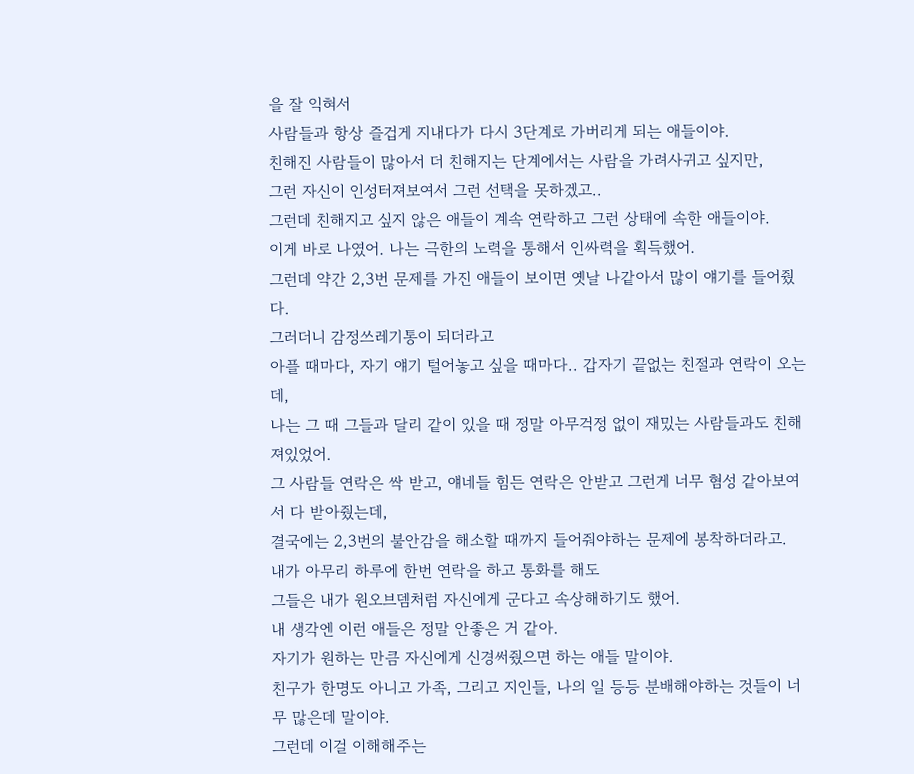을 잘 익혀서
사람들과 항상 즐겁게 지내다가 다시 3단계로 가버리게 되는 애들이야.
친해진 사람들이 많아서 더 친해지는 단계에서는 사람을 가려사귀고 싶지만,
그런 자신이 인성터져보여서 그런 선택을 못하겠고..
그런데 친해지고 싶지 않은 애들이 계속 연락하고 그런 상태에 속한 애들이야.
이게 바로 나였어. 나는 극한의 노력을 통해서 인싸력을 획득했어.
그런데 약간 2,3번 문제를 가진 애들이 보이면 옛날 나같아서 많이 얘기를 들어줬다.
그러더니 감정쓰레기통이 되더라고
아플 때마다, 자기 얘기 털어놓고 싶을 때마다.. 갑자기 끝없는 친절과 연락이 오는데,
나는 그 때 그들과 달리 같이 있을 때 정말 아무걱정 없이 재밌는 사람들과도 친해져있었어.
그 사람들 연락은 싹 받고, 얘네들 힘든 연락은 안받고 그런게 너무 혐성 같아보여서 다 받아줬는데,
결국에는 2,3번의 불안감을 해소할 때까지 들어줘야하는 문제에 봉착하더라고.
내가 아무리 하루에 한번 연락을 하고 통화를 해도
그들은 내가 원오브뎀처럼 자신에게 군다고 속상해하기도 했어.
내 생각엔 이런 애들은 정말 안좋은 거 같아.
자기가 원하는 만큼 자신에게 신경써줬으면 하는 애들 말이야.
친구가 한명도 아니고 가족, 그리고 지인들, 나의 일 등등 분배해야하는 것들이 너무 많은데 말이야.
그런데 이걸 이해해주는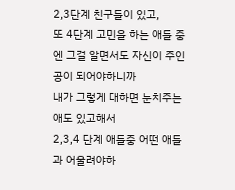2,3단계 친구들이 있고,
또 4단계 고민을 하는 애들 중엔 그걸 알면서도 자신이 주인공이 되어야하니까
내가 그렇게 대하면 눈치주는 애도 있고해서
2,3,4 단계 애들중 어떤 애들과 어울려야하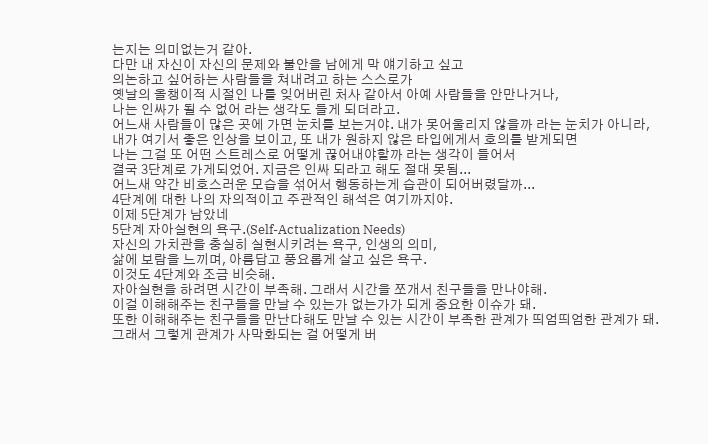는지는 의미없는거 같아.
다만 내 자신이 자신의 문제와 불안을 남에게 막 얘기하고 싶고
의논하고 싶어하는 사람들을 쳐내려고 하는 스스로가
옛날의 올챙이적 시절인 나를 잊어버린 처사 같아서 아예 사람들을 안만나거나,
나는 인싸가 될 수 없어 라는 생각도 들게 되더라고.
어느새 사람들이 많은 곳에 가면 눈치를 보는거야. 내가 못어울리지 않을까 라는 눈치가 아니라,
내가 여기서 좋은 인상을 보이고, 또 내가 원하지 않은 타입에게서 호의를 받게되면
나는 그걸 또 어떤 스트레스로 어떻게 끊어내야할까 라는 생각이 들어서
결국 3단계로 가게되었어. 지금은 인싸 되라고 해도 절대 못됨...
어느새 약간 비호스러운 모습을 섞어서 행동하는게 습관이 되어버렸달까...
4단계에 대한 나의 자의적이고 주관적인 해석은 여기까지야.
이제 5단계가 남았네
5단계 자아실현의 욕구.(Self-Actualization Needs)
자신의 가치관을 충실히 실현시키려는 욕구, 인생의 의미,
삶에 보람을 느끼며, 아름답고 풍요롭게 살고 싶은 욕구.
이것도 4단계와 조금 비슷해.
자아실현을 하려면 시간이 부족해. 그래서 시간을 쪼개서 친구들을 만나야해.
이걸 이해해주는 친구들을 만날 수 있는가 없는가가 되게 중요한 이슈가 돼.
또한 이해해주는 친구들을 만난다해도 만날 수 있는 시간이 부족한 관계가 띄엄띄엄한 관계가 돼.
그래서 그렇게 관계가 사막화되는 걸 어떻게 버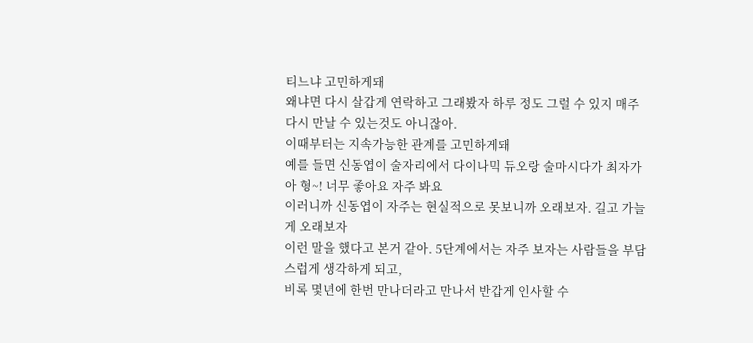티느냐 고민하게돼
왜냐면 다시 살갑게 연락하고 그래봤자 하루 정도 그럴 수 있지 매주 다시 만날 수 있는것도 아니잖아.
이때부터는 지속가능한 관계를 고민하게돼
예를 들면 신동엽이 술자리에서 다이나믹 듀오랑 술마시다가 최자가 아 형~! 너무 좋아요 자주 봐요
이러니까 신동엽이 자주는 현실적으로 못보니까 오래보자. 길고 가늘게 오래보자
이런 말을 했다고 본거 같아. 5단계에서는 자주 보자는 사람들을 부담스럽게 생각하게 되고,
비록 몇년에 한번 만나더라고 만나서 반갑게 인사할 수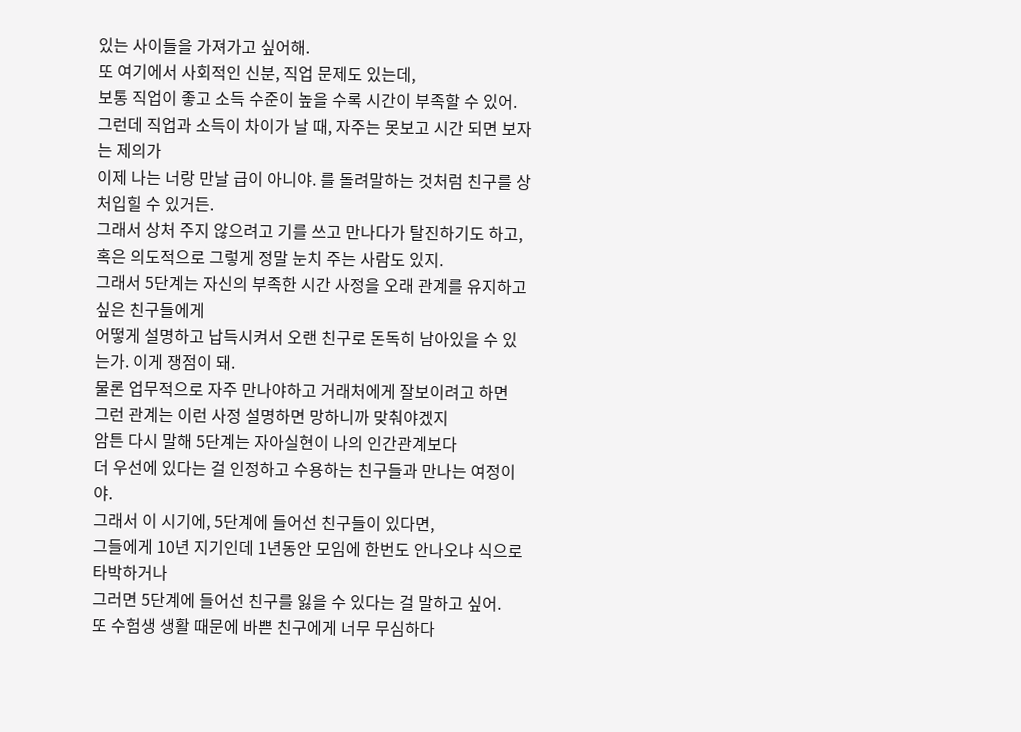있는 사이들을 가져가고 싶어해.
또 여기에서 사회적인 신분, 직업 문제도 있는데,
보통 직업이 좋고 소득 수준이 높을 수록 시간이 부족할 수 있어.
그런데 직업과 소득이 차이가 날 때, 자주는 못보고 시간 되면 보자는 제의가
이제 나는 너랑 만날 급이 아니야. 를 돌려말하는 것처럼 친구를 상처입힐 수 있거든.
그래서 상처 주지 않으려고 기를 쓰고 만나다가 탈진하기도 하고,
혹은 의도적으로 그렇게 정말 눈치 주는 사람도 있지.
그래서 5단계는 자신의 부족한 시간 사정을 오래 관계를 유지하고 싶은 친구들에게
어떻게 설명하고 납득시켜서 오랜 친구로 돈독히 남아있을 수 있는가. 이게 쟁점이 돼.
물론 업무적으로 자주 만나야하고 거래처에게 잘보이려고 하면
그런 관계는 이런 사정 설명하면 망하니까 맞춰야겠지
암튼 다시 말해 5단계는 자아실현이 나의 인간관계보다
더 우선에 있다는 걸 인정하고 수용하는 친구들과 만나는 여정이야.
그래서 이 시기에, 5단계에 들어선 친구들이 있다면,
그들에게 10년 지기인데 1년동안 모임에 한번도 안나오냐 식으로 타박하거나
그러면 5단계에 들어선 친구를 잃을 수 있다는 걸 말하고 싶어.
또 수험생 생활 때문에 바쁜 친구에게 너무 무심하다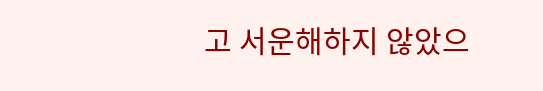고 서운해하지 않았으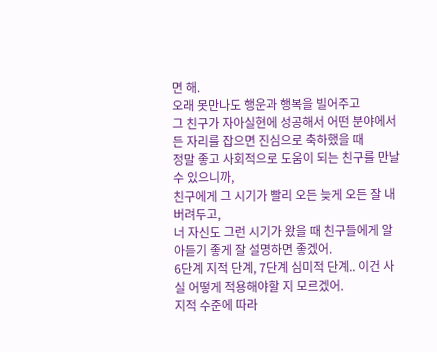면 해.
오래 못만나도 행운과 행복을 빌어주고
그 친구가 자아실현에 성공해서 어떤 분야에서든 자리를 잡으면 진심으로 축하했을 때
정말 좋고 사회적으로 도움이 되는 친구를 만날 수 있으니까,
친구에게 그 시기가 빨리 오든 늦게 오든 잘 내버려두고,
너 자신도 그런 시기가 왔을 때 친구들에게 알아듣기 좋게 잘 설명하면 좋겠어.
6단계 지적 단계, 7단계 심미적 단계.. 이건 사실 어떻게 적용해야할 지 모르겠어.
지적 수준에 따라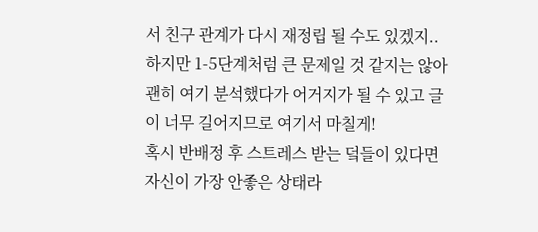서 친구 관계가 다시 재정립 될 수도 있겠지.. 하지만 1-5단계처럼 큰 문제일 것 같지는 않아
괜히 여기 분석했다가 어거지가 될 수 있고 글이 너무 길어지므로 여기서 마칠게!
혹시 반배정 후 스트레스 받는 덬들이 있다면
자신이 가장 안좋은 상태라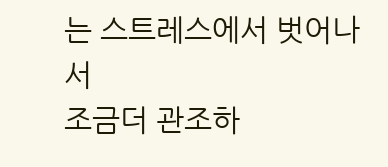는 스트레스에서 벗어나서
조금더 관조하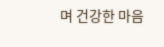며 건강한 마음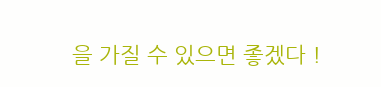을 가질 수 있으면 좋겠다 !